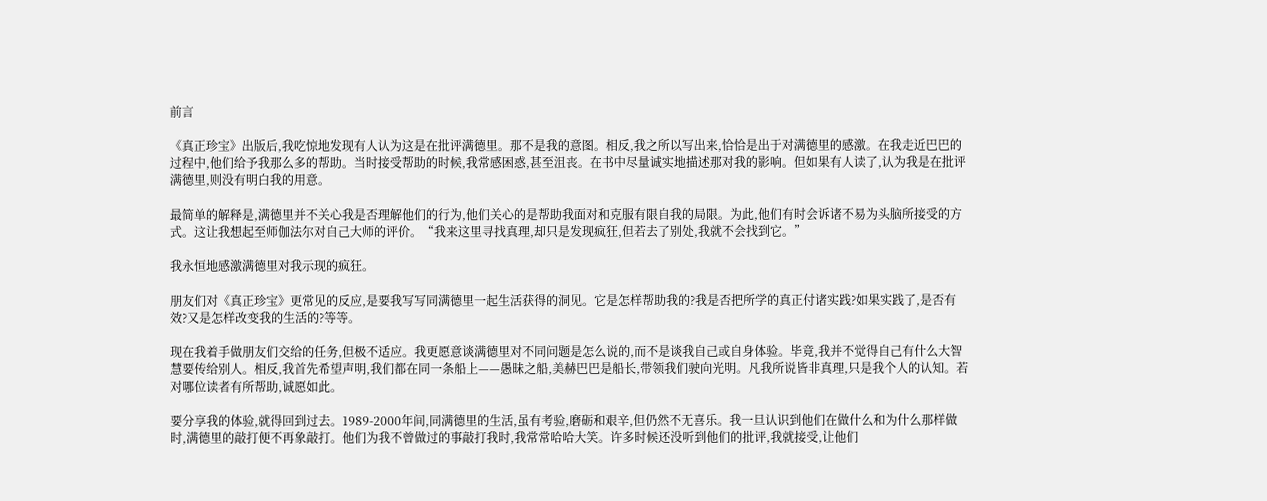前言

《真正珍宝》出版后,我吃惊地发现有人认为这是在批评满德里。那不是我的意图。相反,我之所以写出来,恰恰是出于对满德里的感激。在我走近巴巴的过程中,他们给予我那么多的帮助。当时接受帮助的时候,我常感困惑,甚至沮丧。在书中尽量诚实地描述那对我的影响。但如果有人读了,认为我是在批评满德里,则没有明白我的用意。

最简单的解释是,满德里并不关心我是否理解他们的行为,他们关心的是帮助我面对和克服有限自我的局限。为此,他们有时会诉诸不易为头脑所接受的方式。这让我想起至师伽法尔对自己大师的评价。“我来这里寻找真理,却只是发现疯狂,但若去了别处,我就不会找到它。”

我永恒地感激满德里对我示现的疯狂。

朋友们对《真正珍宝》更常见的反应,是要我写写同满德里一起生活获得的洞见。它是怎样帮助我的?我是否把所学的真正付诸实践?如果实践了,是否有效?又是怎样改变我的生活的?等等。

现在我着手做朋友们交给的任务,但极不适应。我更愿意谈满德里对不同问题是怎么说的,而不是谈我自己或自身体验。毕竟,我并不觉得自己有什么大智慧要传给别人。相反,我首先希望声明,我们都在同一条船上——愚昧之船,美赫巴巴是船长,带领我们驶向光明。凡我所说皆非真理,只是我个人的认知。若对哪位读者有所帮助,诚愿如此。

要分享我的体验,就得回到过去。1989-2000年间,同满德里的生活,虽有考验,磨砺和艰辛,但仍然不无喜乐。我一旦认识到他们在做什么和为什么那样做时,满德里的敲打便不再象敲打。他们为我不曾做过的事敲打我时,我常常哈哈大笑。许多时候还没听到他们的批评,我就接受,让他们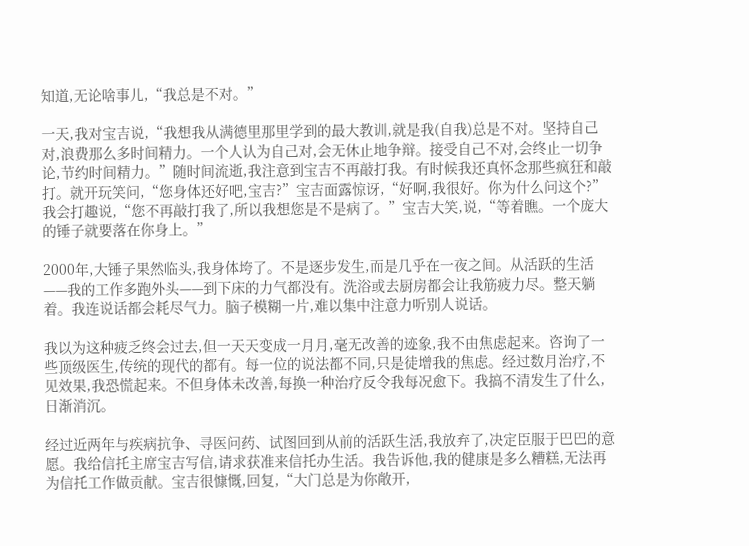知道,无论啥事儿,“我总是不对。”

一天,我对宝吉说,“我想我从满德里那里学到的最大教训,就是我(自我)总是不对。坚持自己对,浪费那么多时间精力。一个人认为自己对,会无休止地争辩。接受自己不对,会终止一切争论,节约时间精力。”随时间流逝,我注意到宝吉不再敲打我。有时候我还真怀念那些疯狂和敲打。就开玩笑问,“您身体还好吧,宝吉?”宝吉面露惊讶,“好啊,我很好。你为什么问这个?”我会打趣说,“您不再敲打我了,所以我想您是不是病了。”宝吉大笑,说,“等着瞧。一个庞大的锤子就要落在你身上。”

2000年,大锤子果然临头,我身体垮了。不是逐步发生,而是几乎在一夜之间。从活跃的生活——我的工作多跑外头——到下床的力气都没有。洗浴或去厨房都会让我筋疲力尽。整天躺着。我连说话都会耗尽气力。脑子模糊一片,难以集中注意力听别人说话。

我以为这种疲乏终会过去,但一天天变成一月月,毫无改善的迹象,我不由焦虑起来。咨询了一些顶级医生,传统的现代的都有。每一位的说法都不同,只是徒增我的焦虑。经过数月治疗,不见效果,我恐慌起来。不但身体未改善,每换一种治疗反令我每况愈下。我搞不清发生了什么,日渐消沉。

经过近两年与疾病抗争、寻医问药、试图回到从前的活跃生活,我放弃了,决定臣服于巴巴的意愿。我给信托主席宝吉写信,请求获准来信托办生活。我告诉他,我的健康是多么糟糕,无法再为信托工作做贡献。宝吉很慷慨,回复,“大门总是为你敞开,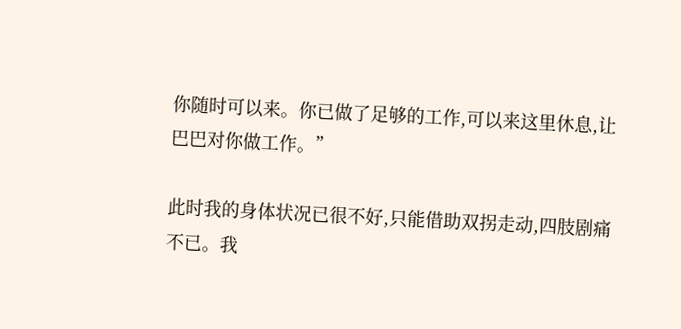你随时可以来。你已做了足够的工作,可以来这里休息,让巴巴对你做工作。”

此时我的身体状况已很不好,只能借助双拐走动,四肢剧痛不已。我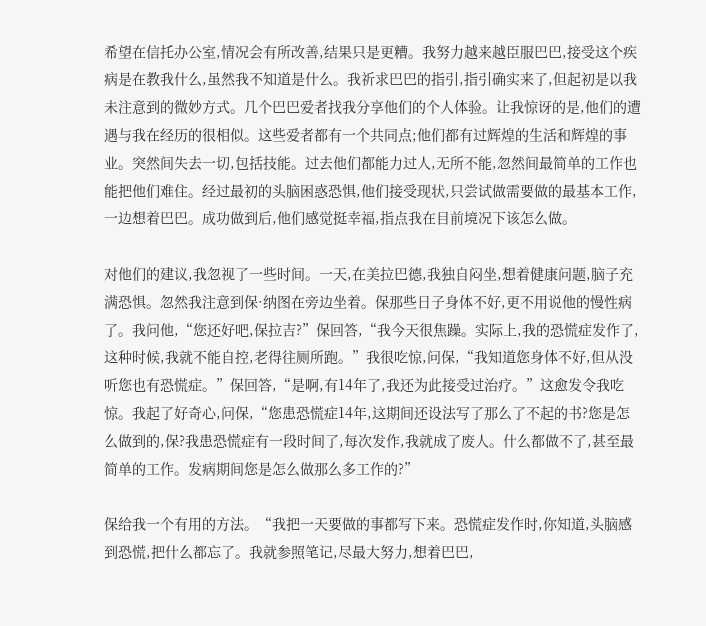希望在信托办公室,情况会有所改善,结果只是更糟。我努力越来越臣服巴巴,接受这个疾病是在教我什么,虽然我不知道是什么。我祈求巴巴的指引,指引确实来了,但起初是以我未注意到的微妙方式。几个巴巴爱者找我分享他们的个人体验。让我惊讶的是,他们的遭遇与我在经历的很相似。这些爱者都有一个共同点;他们都有过辉煌的生活和辉煌的事业。突然间失去一切,包括技能。过去他们都能力过人,无所不能,忽然间最简单的工作也能把他们难住。经过最初的头脑困惑恐惧,他们接受现状,只尝试做需要做的最基本工作,一边想着巴巴。成功做到后,他们感觉挺幸福,指点我在目前境况下该怎么做。

对他们的建议,我忽视了一些时间。一天,在美拉巴德,我独自闷坐,想着健康问题,脑子充满恐惧。忽然我注意到保·纳图在旁边坐着。保那些日子身体不好,更不用说他的慢性病了。我问他,“您还好吧,保拉吉?”保回答,“我今天很焦躁。实际上,我的恐慌症发作了,这种时候,我就不能自控,老得往厕所跑。”我很吃惊,问保,“我知道您身体不好,但从没听您也有恐慌症。”保回答,“是啊,有14年了,我还为此接受过治疗。”这愈发令我吃惊。我起了好奇心,问保,“您患恐慌症14年,这期间还设法写了那么了不起的书?您是怎么做到的,保?我患恐慌症有一段时间了,每次发作,我就成了废人。什么都做不了,甚至最简单的工作。发病期间您是怎么做那么多工作的?”

保给我一个有用的方法。“我把一天要做的事都写下来。恐慌症发作时,你知道,头脑感到恐慌,把什么都忘了。我就参照笔记,尽最大努力,想着巴巴,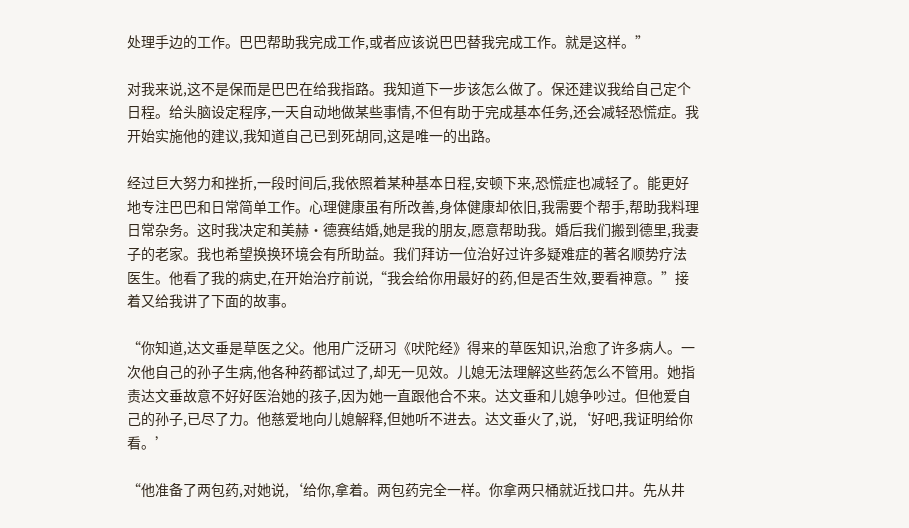处理手边的工作。巴巴帮助我完成工作,或者应该说巴巴替我完成工作。就是这样。”

对我来说,这不是保而是巴巴在给我指路。我知道下一步该怎么做了。保还建议我给自己定个日程。给头脑设定程序,一天自动地做某些事情,不但有助于完成基本任务,还会减轻恐慌症。我开始实施他的建议,我知道自己已到死胡同,这是唯一的出路。

经过巨大努力和挫折,一段时间后,我依照着某种基本日程,安顿下来,恐慌症也减轻了。能更好地专注巴巴和日常简单工作。心理健康虽有所改善,身体健康却依旧,我需要个帮手,帮助我料理日常杂务。这时我决定和美赫·德赛结婚,她是我的朋友,愿意帮助我。婚后我们搬到德里,我妻子的老家。我也希望换换环境会有所助益。我们拜访一位治好过许多疑难症的著名顺势疗法医生。他看了我的病史,在开始治疗前说,“我会给你用最好的药,但是否生效,要看神意。”接着又给我讲了下面的故事。

“你知道,达文垂是草医之父。他用广泛研习《吠陀经》得来的草医知识,治愈了许多病人。一次他自己的孙子生病,他各种药都试过了,却无一见效。儿媳无法理解这些药怎么不管用。她指责达文垂故意不好好医治她的孩子,因为她一直跟他合不来。达文垂和儿媳争吵过。但他爱自己的孙子,已尽了力。他慈爱地向儿媳解释,但她听不进去。达文垂火了,说,‘好吧,我证明给你看。’

“他准备了两包药,对她说,‘给你,拿着。两包药完全一样。你拿两只桶就近找口井。先从井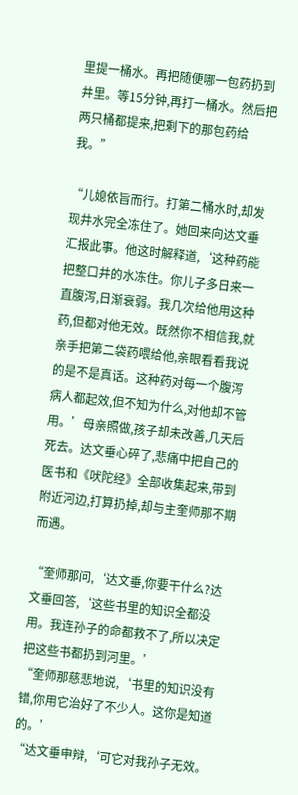里提一桶水。再把随便哪一包药扔到井里。等15分钟,再打一桶水。然后把两只桶都提来,把剩下的那包药给我。”

“儿媳依旨而行。打第二桶水时,却发现井水完全冻住了。她回来向达文垂汇报此事。他这时解释道,‘这种药能把整口井的水冻住。你儿子多日来一直腹泻,日渐衰弱。我几次给他用这种药,但都对他无效。既然你不相信我,就亲手把第二袋药喂给他,亲眼看看我说的是不是真话。这种药对每一个腹泻病人都起效,但不知为什么,对他却不管用。’母亲照做,孩子却未改善,几天后死去。达文垂心碎了,悲痛中把自己的医书和《吠陀经》全部收集起来,带到附近河边,打算扔掉,却与主奎师那不期而遇。

“奎师那问,‘达文垂,你要干什么?达文垂回答,‘这些书里的知识全都没用。我连孙子的命都救不了,所以决定把这些书都扔到河里。’
“奎师那慈悲地说,‘书里的知识没有错,你用它治好了不少人。这你是知道的。’
“达文垂申辩,‘可它对我孙子无效。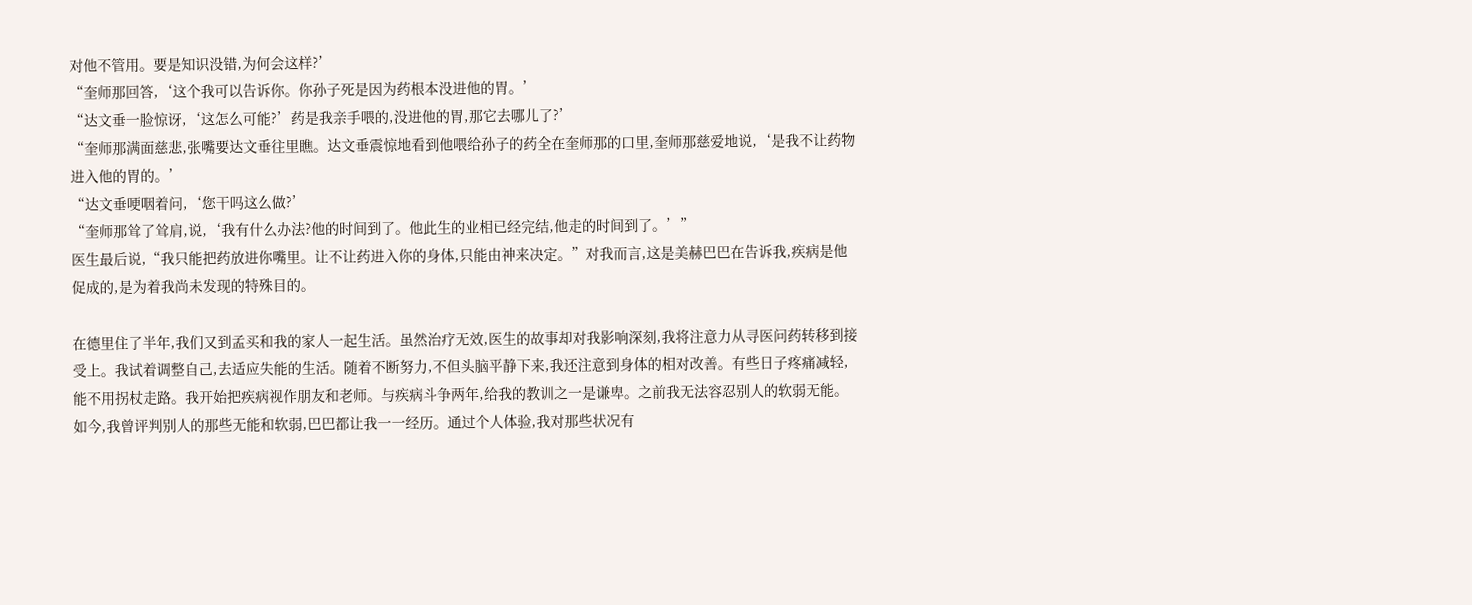对他不管用。要是知识没错,为何会这样?’
“奎师那回答,‘这个我可以告诉你。你孙子死是因为药根本没进他的胃。’
“达文垂一脸惊讶,‘这怎么可能?’药是我亲手喂的,没进他的胃,那它去哪儿了?’
“奎师那满面慈悲,张嘴要达文垂往里瞧。达文垂震惊地看到他喂给孙子的药全在奎师那的口里,奎师那慈爱地说,‘是我不让药物进入他的胃的。’
“达文垂哽咽着问,‘您干吗这么做?’
“奎师那耸了耸肩,说,‘我有什么办法?他的时间到了。他此生的业相已经完结,他走的时间到了。’”
医生最后说,“我只能把药放进你嘴里。让不让药进入你的身体,只能由神来决定。”对我而言,这是美赫巴巴在告诉我,疾病是他促成的,是为着我尚未发现的特殊目的。

在德里住了半年,我们又到孟买和我的家人一起生活。虽然治疗无效,医生的故事却对我影响深刻,我将注意力从寻医问药转移到接受上。我试着调整自己,去适应失能的生活。随着不断努力,不但头脑平静下来,我还注意到身体的相对改善。有些日子疼痛减轻,能不用拐杖走路。我开始把疾病视作朋友和老师。与疾病斗争两年,给我的教训之一是谦卑。之前我无法容忍别人的软弱无能。如今,我曾评判别人的那些无能和软弱,巴巴都让我一一经历。通过个人体验,我对那些状况有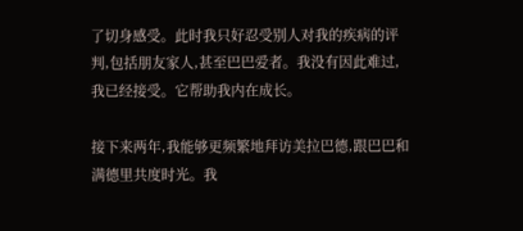了切身感受。此时我只好忍受别人对我的疾病的评判,包括朋友家人,甚至巴巴爱者。我没有因此难过,我已经接受。它帮助我内在成长。

接下来两年,我能够更频繁地拜访美拉巴德,跟巴巴和满德里共度时光。我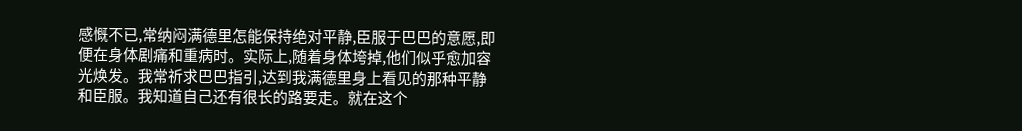感慨不已,常纳闷满德里怎能保持绝对平静,臣服于巴巴的意愿,即便在身体剧痛和重病时。实际上,随着身体垮掉,他们似乎愈加容光焕发。我常祈求巴巴指引,达到我满德里身上看见的那种平静和臣服。我知道自己还有很长的路要走。就在这个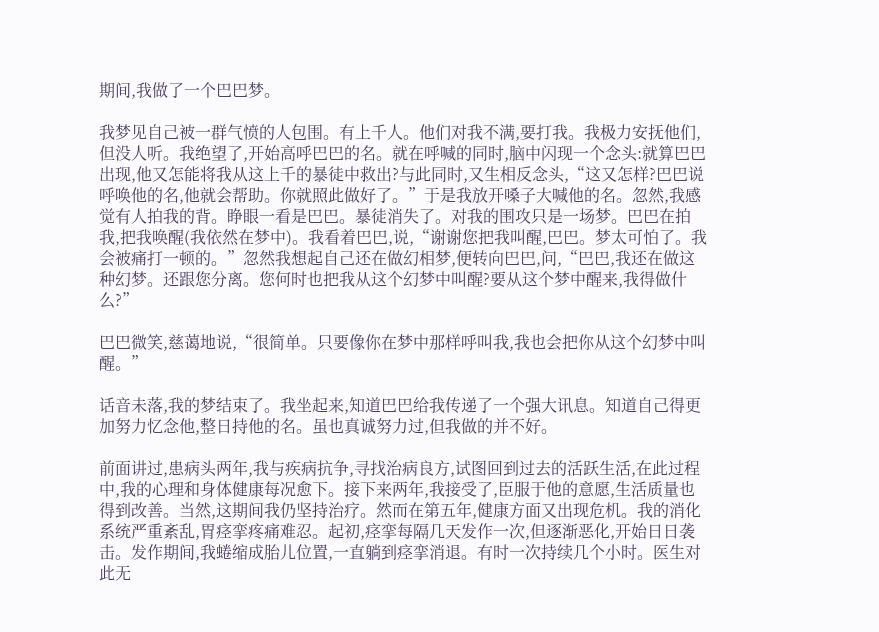期间,我做了一个巴巴梦。

我梦见自己被一群气愤的人包围。有上千人。他们对我不满,要打我。我极力安抚他们,但没人听。我绝望了,开始高呼巴巴的名。就在呼喊的同时,脑中闪现一个念头:就算巴巴出现,他又怎能将我从这上千的暴徒中救出?与此同时,又生相反念头,“这又怎样?巴巴说呼唤他的名,他就会帮助。你就照此做好了。”于是我放开嗓子大喊他的名。忽然,我感觉有人拍我的背。睁眼一看是巴巴。暴徒消失了。对我的围攻只是一场梦。巴巴在拍我,把我唤醒(我依然在梦中)。我看着巴巴,说,“谢谢您把我叫醒,巴巴。梦太可怕了。我会被痛打一顿的。”忽然我想起自己还在做幻相梦,便转向巴巴,问,“巴巴,我还在做这种幻梦。还跟您分离。您何时也把我从这个幻梦中叫醒?要从这个梦中醒来,我得做什么?”

巴巴微笑,慈蔼地说,“很简单。只要像你在梦中那样呼叫我,我也会把你从这个幻梦中叫醒。”

话音未落,我的梦结束了。我坐起来,知道巴巴给我传递了一个强大讯息。知道自己得更加努力忆念他,整日持他的名。虽也真诚努力过,但我做的并不好。

前面讲过,患病头两年,我与疾病抗争,寻找治病良方,试图回到过去的活跃生活,在此过程中,我的心理和身体健康每况愈下。接下来两年,我接受了,臣服于他的意愿,生活质量也得到改善。当然,这期间我仍坚持治疗。然而在第五年,健康方面又出现危机。我的消化系统严重紊乱,胃痉挛疼痛难忍。起初,痉挛每隔几天发作一次,但逐渐恶化,开始日日袭击。发作期间,我蜷缩成胎儿位置,一直躺到痉挛消退。有时一次持续几个小时。医生对此无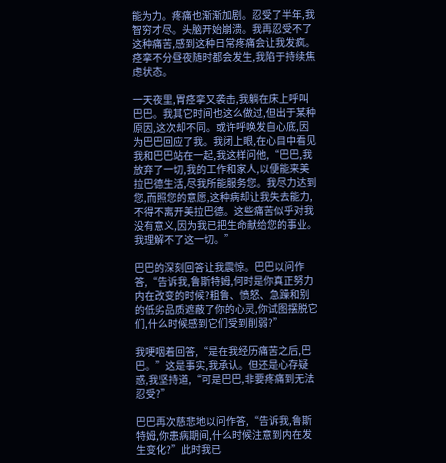能为力。疼痛也渐渐加剧。忍受了半年,我智穷才尽。头脑开始崩溃。我再忍受不了这种痛苦,感到这种日常疼痛会让我发疯。痉挛不分昼夜随时都会发生,我陷于持续焦虑状态。

一天夜里,胃痉挛又袭击,我躺在床上呼叫巴巴。我其它时间也这么做过,但出于某种原因,这次却不同。或许呼唤发自心底,因为巴巴回应了我。我闭上眼,在心目中看见我和巴巴站在一起,我这样问他,“巴巴,我放弃了一切,我的工作和家人,以便能来美拉巴德生活,尽我所能服务您。我尽力达到您,而照您的意愿,这种病却让我失去能力,不得不离开美拉巴德。这些痛苦似乎对我没有意义,因为我已把生命献给您的事业。我理解不了这一切。”

巴巴的深刻回答让我震惊。巴巴以问作答,“告诉我,鲁斯特姆,何时是你真正努力内在改变的时候?粗鲁、愤怒、急躁和别的低劣品质遮蔽了你的心灵,你试图摆脱它们,什么时候感到它们受到削弱?”

我哽咽着回答,“是在我经历痛苦之后,巴巴。”这是事实,我承认。但还是心存疑惑,我坚持道,“可是巴巴,非要疼痛到无法忍受?”

巴巴再次慈悲地以问作答,“告诉我,鲁斯特姆,你患病期间,什么时候注意到内在发生变化?”此时我已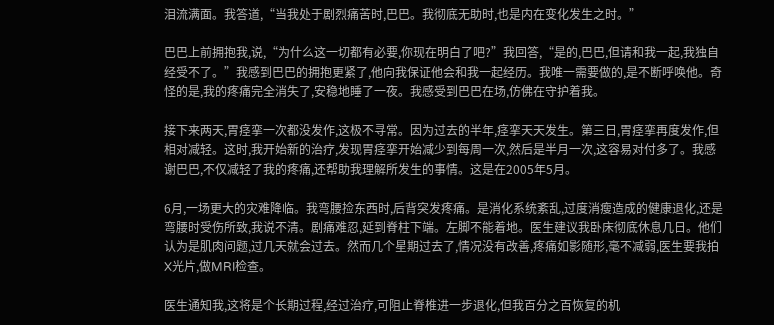泪流满面。我答道,“当我处于剧烈痛苦时,巴巴。我彻底无助时,也是内在变化发生之时。”

巴巴上前拥抱我,说,“为什么这一切都有必要,你现在明白了吧?”我回答,“是的,巴巴,但请和我一起,我独自经受不了。”我感到巴巴的拥抱更紧了,他向我保证他会和我一起经历。我唯一需要做的,是不断呼唤他。奇怪的是,我的疼痛完全消失了,安稳地睡了一夜。我感受到巴巴在场,仿佛在守护着我。

接下来两天,胃痉挛一次都没发作,这极不寻常。因为过去的半年,痉挛天天发生。第三日,胃痉挛再度发作,但相对减轻。这时,我开始新的治疗,发现胃痉挛开始减少到每周一次,然后是半月一次,这容易对付多了。我感谢巴巴,不仅减轻了我的疼痛,还帮助我理解所发生的事情。这是在2005年5月。

6月,一场更大的灾难降临。我弯腰捡东西时,后背突发疼痛。是消化系统紊乱,过度消瘦造成的健康退化,还是弯腰时受伤所致,我说不清。剧痛难忍,延到脊柱下端。左脚不能着地。医生建议我卧床彻底休息几日。他们认为是肌肉问题,过几天就会过去。然而几个星期过去了,情况没有改善,疼痛如影随形,毫不减弱,医生要我拍X光片,做MRI检查。

医生通知我,这将是个长期过程,经过治疗,可阻止脊椎进一步退化,但我百分之百恢复的机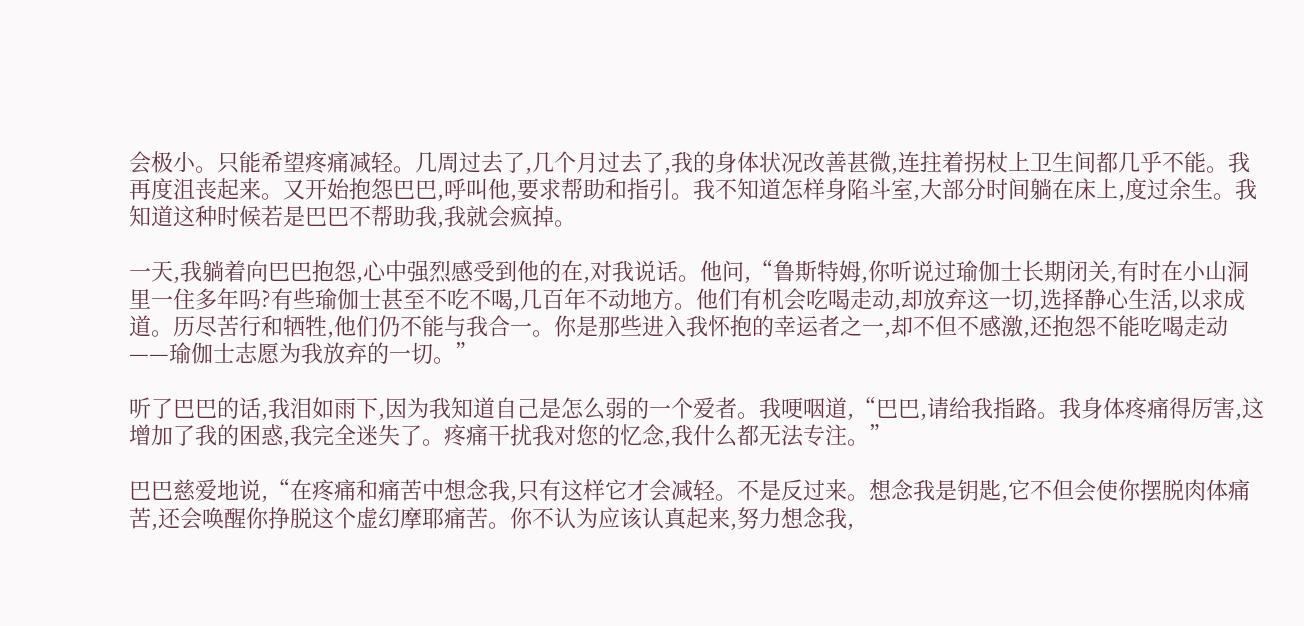会极小。只能希望疼痛减轻。几周过去了,几个月过去了,我的身体状况改善甚微,连拄着拐杖上卫生间都几乎不能。我再度沮丧起来。又开始抱怨巴巴,呼叫他,要求帮助和指引。我不知道怎样身陷斗室,大部分时间躺在床上,度过余生。我知道这种时候若是巴巴不帮助我,我就会疯掉。

一天,我躺着向巴巴抱怨,心中强烈感受到他的在,对我说话。他问,“鲁斯特姆,你听说过瑜伽士长期闭关,有时在小山洞里一住多年吗?有些瑜伽士甚至不吃不喝,几百年不动地方。他们有机会吃喝走动,却放弃这一切,选择静心生活,以求成道。历尽苦行和牺牲,他们仍不能与我合一。你是那些进入我怀抱的幸运者之一,却不但不感激,还抱怨不能吃喝走动——瑜伽士志愿为我放弃的一切。”

听了巴巴的话,我泪如雨下,因为我知道自己是怎么弱的一个爱者。我哽咽道,“巴巴,请给我指路。我身体疼痛得厉害,这增加了我的困惑,我完全迷失了。疼痛干扰我对您的忆念,我什么都无法专注。”

巴巴慈爱地说,“在疼痛和痛苦中想念我,只有这样它才会减轻。不是反过来。想念我是钥匙,它不但会使你摆脱肉体痛苦,还会唤醒你挣脱这个虚幻摩耶痛苦。你不认为应该认真起来,努力想念我,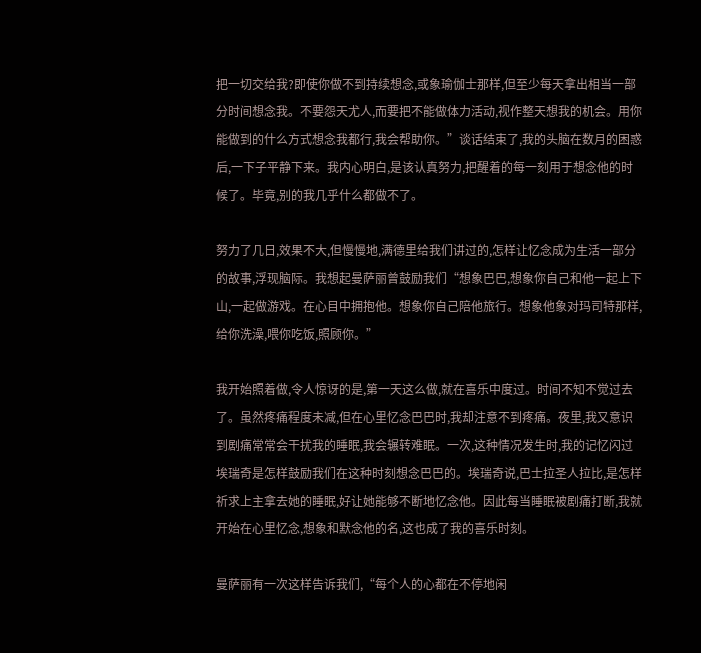把一切交给我?即使你做不到持续想念,或象瑜伽士那样,但至少每天拿出相当一部分时间想念我。不要怨天尤人,而要把不能做体力活动,视作整天想我的机会。用你能做到的什么方式想念我都行,我会帮助你。”谈话结束了,我的头脑在数月的困惑后,一下子平静下来。我内心明白,是该认真努力,把醒着的每一刻用于想念他的时候了。毕竟,别的我几乎什么都做不了。

努力了几日,效果不大,但慢慢地,满德里给我们讲过的,怎样让忆念成为生活一部分的故事,浮现脑际。我想起曼萨丽曾鼓励我们“想象巴巴,想象你自己和他一起上下山,一起做游戏。在心目中拥抱他。想象你自己陪他旅行。想象他象对玛司特那样,给你洗澡,喂你吃饭,照顾你。”

我开始照着做,令人惊讶的是,第一天这么做,就在喜乐中度过。时间不知不觉过去了。虽然疼痛程度未减,但在心里忆念巴巴时,我却注意不到疼痛。夜里,我又意识到剧痛常常会干扰我的睡眠,我会辗转难眠。一次,这种情况发生时,我的记忆闪过埃瑞奇是怎样鼓励我们在这种时刻想念巴巴的。埃瑞奇说,巴士拉圣人拉比,是怎样祈求上主拿去她的睡眠,好让她能够不断地忆念他。因此每当睡眠被剧痛打断,我就开始在心里忆念,想象和默念他的名,这也成了我的喜乐时刻。

曼萨丽有一次这样告诉我们,“每个人的心都在不停地闲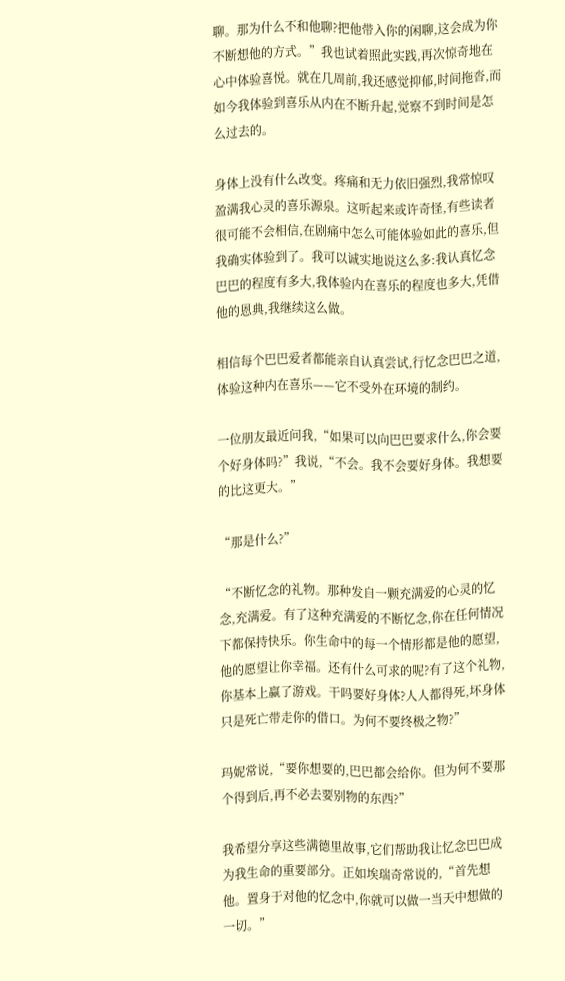聊。那为什么不和他聊?把他带入你的闲聊,这会成为你不断想他的方式。”我也试着照此实践,再次惊奇地在心中体验喜悦。就在几周前,我还感觉抑郁,时间拖沓,而如今我体验到喜乐从内在不断升起,觉察不到时间是怎么过去的。

身体上没有什么改变。疼痛和无力依旧强烈,我常惊叹盈满我心灵的喜乐源泉。这听起来或许奇怪,有些读者很可能不会相信,在剧痛中怎么可能体验如此的喜乐,但我确实体验到了。我可以诚实地说这么多:我认真忆念巴巴的程度有多大,我体验内在喜乐的程度也多大,凭借他的恩典,我继续这么做。

相信每个巴巴爱者都能亲自认真尝试,行忆念巴巴之道,体验这种内在喜乐——它不受外在环境的制约。

一位朋友最近问我,“如果可以向巴巴要求什么,你会要个好身体吗?”我说,“不会。我不会要好身体。我想要的比这更大。”

“那是什么?”

“不断忆念的礼物。那种发自一颗充满爱的心灵的忆念,充满爱。有了这种充满爱的不断忆念,你在任何情况下都保持快乐。你生命中的每一个情形都是他的愿望,他的愿望让你幸福。还有什么可求的呢?有了这个礼物,你基本上赢了游戏。干吗要好身体?人人都得死,坏身体只是死亡带走你的借口。为何不要终极之物?”

玛妮常说,“要你想要的,巴巴都会给你。但为何不要那个得到后,再不必去要别物的东西?”

我希望分享这些满德里故事,它们帮助我让忆念巴巴成为我生命的重要部分。正如埃瑞奇常说的,“首先想他。置身于对他的忆念中,你就可以做一当天中想做的一切。”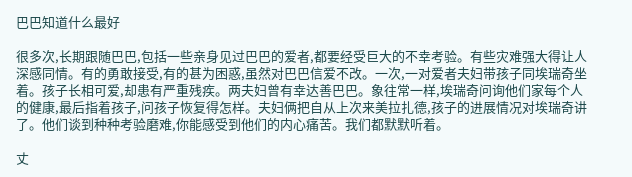巴巴知道什么最好

很多次,长期跟随巴巴,包括一些亲身见过巴巴的爱者,都要经受巨大的不幸考验。有些灾难强大得让人深感同情。有的勇敢接受,有的甚为困惑,虽然对巴巴信爱不改。一次,一对爱者夫妇带孩子同埃瑞奇坐着。孩子长相可爱,却患有严重残疾。两夫妇曾有幸达善巴巴。象往常一样,埃瑞奇问询他们家每个人的健康,最后指着孩子,问孩子恢复得怎样。夫妇俩把自从上次来美拉扎德,孩子的进展情况对埃瑞奇讲了。他们谈到种种考验磨难,你能感受到他们的内心痛苦。我们都默默听着。

丈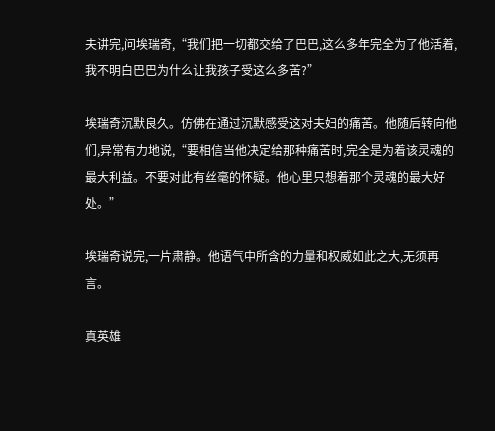夫讲完,问埃瑞奇,“我们把一切都交给了巴巴,这么多年完全为了他活着,我不明白巴巴为什么让我孩子受这么多苦?”

埃瑞奇沉默良久。仿佛在通过沉默感受这对夫妇的痛苦。他随后转向他们,异常有力地说,“要相信当他决定给那种痛苦时,完全是为着该灵魂的最大利益。不要对此有丝毫的怀疑。他心里只想着那个灵魂的最大好处。”

埃瑞奇说完,一片肃静。他语气中所含的力量和权威如此之大,无须再言。

真英雄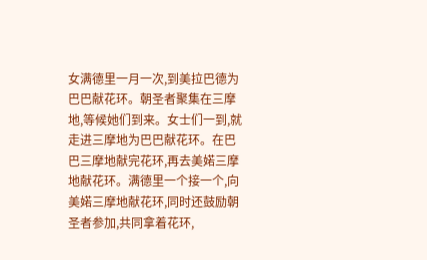女满德里一月一次,到美拉巴德为巴巴献花环。朝圣者聚集在三摩地,等候她们到来。女士们一到,就走进三摩地为巴巴献花环。在巴巴三摩地献完花环,再去美婼三摩地献花环。满德里一个接一个,向美婼三摩地献花环,同时还鼓励朝圣者参加,共同拿着花环,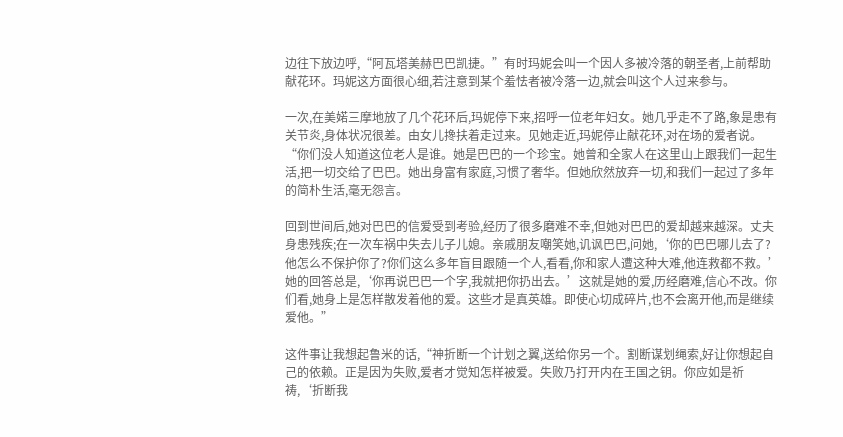边往下放边呼,“阿瓦塔美赫巴巴凯捷。”有时玛妮会叫一个因人多被冷落的朝圣者,上前帮助献花环。玛妮这方面很心细,若注意到某个羞怯者被冷落一边,就会叫这个人过来参与。

一次,在美婼三摩地放了几个花环后,玛妮停下来,招呼一位老年妇女。她几乎走不了路,象是患有关节炎,身体状况很差。由女儿搀扶着走过来。见她走近,玛妮停止献花环,对在场的爱者说。“你们没人知道这位老人是谁。她是巴巴的一个珍宝。她曾和全家人在这里山上跟我们一起生活,把一切交给了巴巴。她出身富有家庭,习惯了奢华。但她欣然放弃一切,和我们一起过了多年的简朴生活,毫无怨言。

回到世间后,她对巴巴的信爱受到考验,经历了很多磨难不幸,但她对巴巴的爱却越来越深。丈夫身患残疾;在一次车祸中失去儿子儿媳。亲戚朋友嘲笑她,讥讽巴巴,问她,‘你的巴巴哪儿去了?他怎么不保护你了?你们这么多年盲目跟随一个人,看看,你和家人遭这种大难,他连救都不救。’她的回答总是,‘你再说巴巴一个字,我就把你扔出去。’这就是她的爱,历经磨难,信心不改。你们看,她身上是怎样散发着他的爱。这些才是真英雄。即使心切成碎片,也不会离开他,而是继续爱他。”

这件事让我想起鲁米的话,“神折断一个计划之翼,送给你另一个。割断谋划绳索,好让你想起自己的依赖。正是因为失败,爱者才觉知怎样被爱。失败乃打开内在王国之钥。你应如是祈祷,‘折断我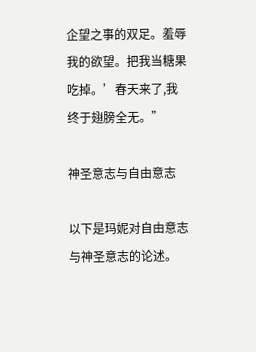企望之事的双足。羞辱我的欲望。把我当糖果吃掉。’春天来了,我终于翅膀全无。”

神圣意志与自由意志

以下是玛妮对自由意志与神圣意志的论述。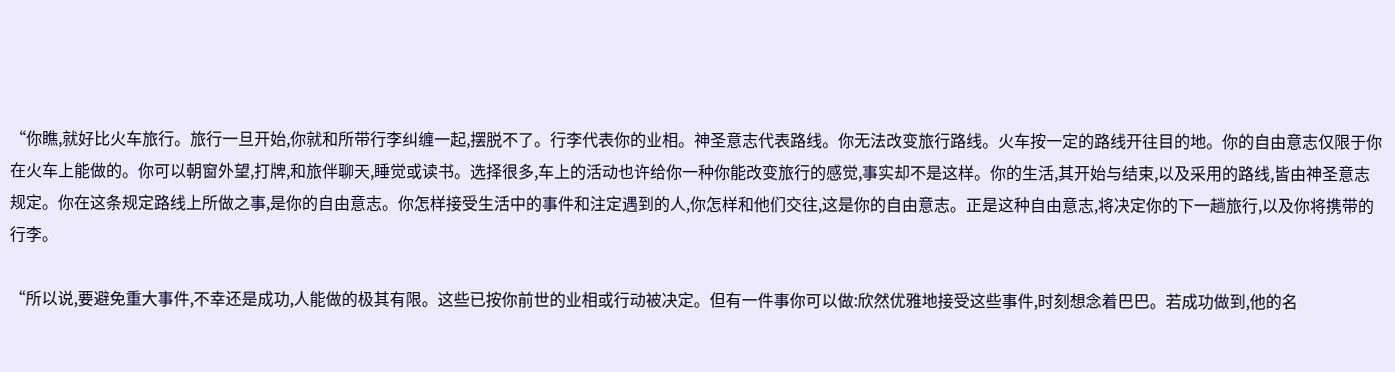“你瞧,就好比火车旅行。旅行一旦开始,你就和所带行李纠缠一起,摆脱不了。行李代表你的业相。神圣意志代表路线。你无法改变旅行路线。火车按一定的路线开往目的地。你的自由意志仅限于你在火车上能做的。你可以朝窗外望,打牌,和旅伴聊天,睡觉或读书。选择很多,车上的活动也许给你一种你能改变旅行的感觉,事实却不是这样。你的生活,其开始与结束,以及采用的路线,皆由神圣意志规定。你在这条规定路线上所做之事,是你的自由意志。你怎样接受生活中的事件和注定遇到的人,你怎样和他们交往,这是你的自由意志。正是这种自由意志,将决定你的下一趟旅行,以及你将携带的行李。

“所以说,要避免重大事件,不幸还是成功,人能做的极其有限。这些已按你前世的业相或行动被决定。但有一件事你可以做:欣然优雅地接受这些事件,时刻想念着巴巴。若成功做到,他的名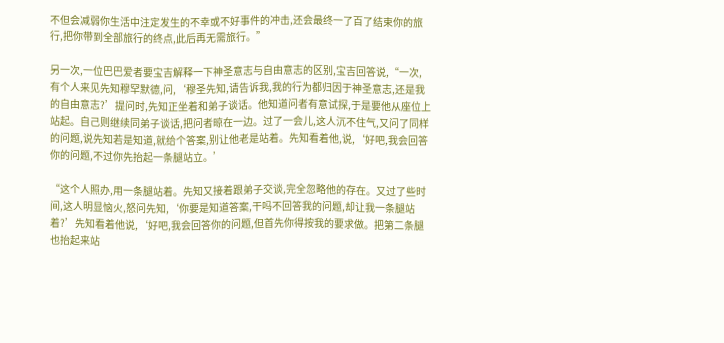不但会减弱你生活中注定发生的不幸或不好事件的冲击,还会最终一了百了结束你的旅行,把你带到全部旅行的终点,此后再无需旅行。”

另一次,一位巴巴爱者要宝吉解释一下神圣意志与自由意志的区别,宝吉回答说,“一次,有个人来见先知穆罕默德,问,‘穆圣先知,请告诉我,我的行为都归因于神圣意志,还是我的自由意志?’提问时,先知正坐着和弟子谈话。他知道问者有意试探,于是要他从座位上站起。自己则继续同弟子谈话,把问者晾在一边。过了一会儿,这人沉不住气,又问了同样的问题,说先知若是知道,就给个答案,别让他老是站着。先知看着他,说,‘好吧,我会回答你的问题,不过你先抬起一条腿站立。’

“这个人照办,用一条腿站着。先知又接着跟弟子交谈,完全忽略他的存在。又过了些时间,这人明显恼火,怒问先知,‘你要是知道答案,干吗不回答我的问题,却让我一条腿站着?’先知看着他说,‘好吧,我会回答你的问题,但首先你得按我的要求做。把第二条腿也抬起来站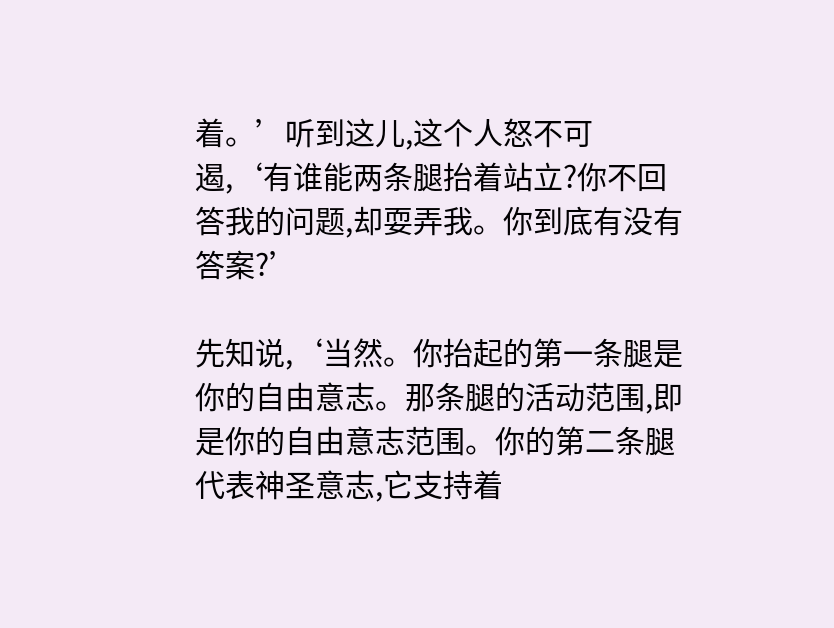着。’听到这儿,这个人怒不可遏,‘有谁能两条腿抬着站立?你不回答我的问题,却耍弄我。你到底有没有答案?’

先知说,‘当然。你抬起的第一条腿是你的自由意志。那条腿的活动范围,即是你的自由意志范围。你的第二条腿代表神圣意志,它支持着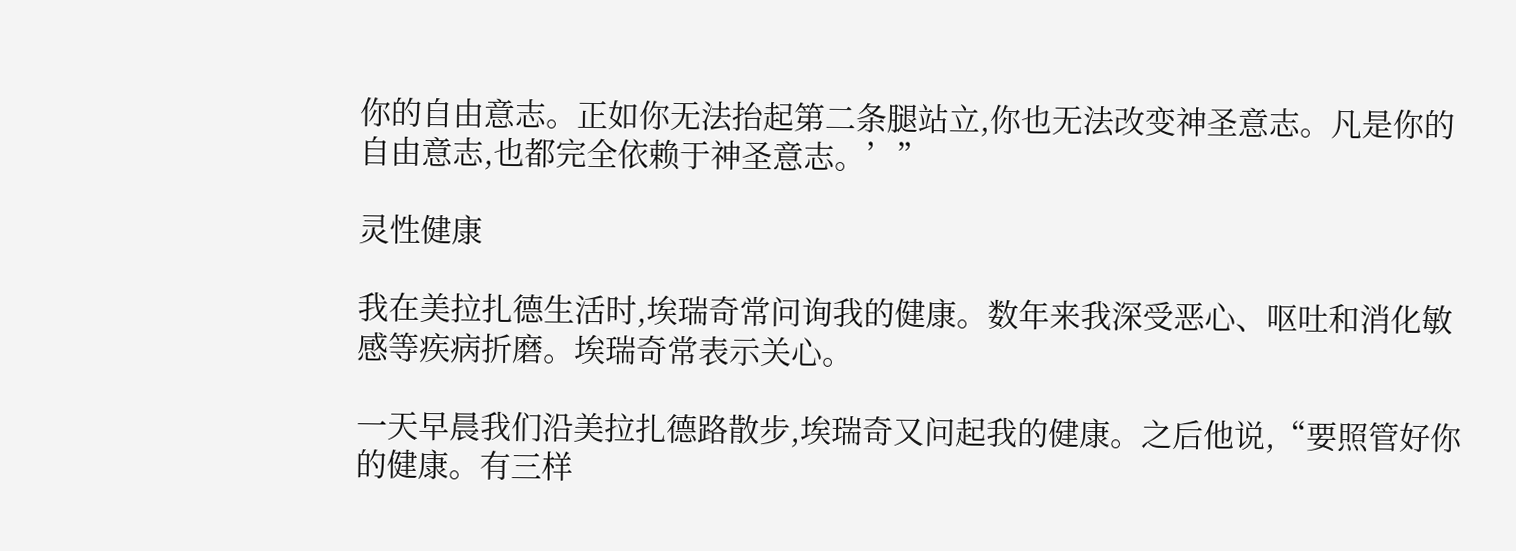你的自由意志。正如你无法抬起第二条腿站立,你也无法改变神圣意志。凡是你的自由意志,也都完全依赖于神圣意志。’”

灵性健康

我在美拉扎德生活时,埃瑞奇常问询我的健康。数年来我深受恶心、呕吐和消化敏感等疾病折磨。埃瑞奇常表示关心。

一天早晨我们沿美拉扎德路散步,埃瑞奇又问起我的健康。之后他说,“要照管好你的健康。有三样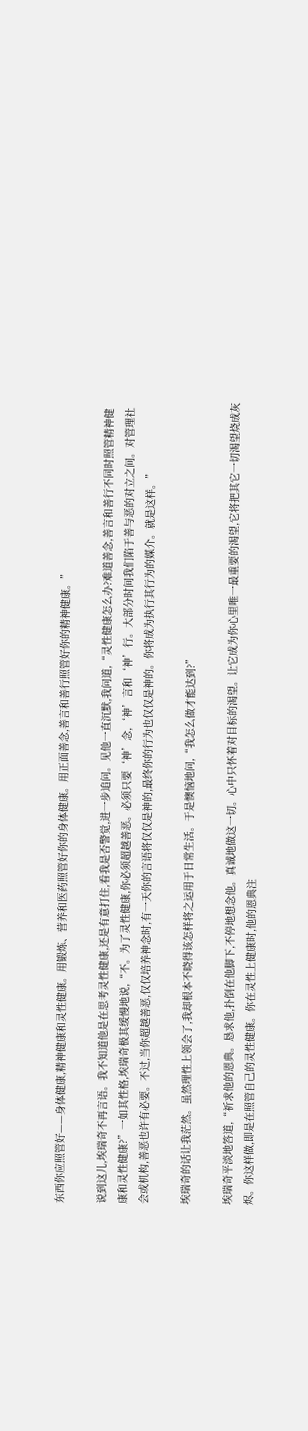东西你应照管好——身体健康,精神健康和灵性健康。用锻炼、营养和医药照管好你的身体健康。用正面善念,善言和善行照管好你的精神健康。”

说到这儿,埃瑞奇不再言语。我不知道他是在思考灵性健康,还是有意打住,看我是否警觉,进一步追问。见他一直沉默,我问道,“灵性健康怎么办?难道善念,善言和善行不同时照管精神健康和灵性健康?”一如其性格,埃瑞奇极其缓慢地说,“不。为了灵性健康,你必须超越善恶。必须只要‘神’念,‘神’言和‘神’行。大部分时间我们陷于善与恶的对立之间。对管理社会或机构,善恶也许有必要。不过,当你超越善恶,仅仅培养神念时,有一天你的言语将仅仅是神的,最终你的行为也仅仅是神的。你将成为执行其行为的媒介。就是这样。”

埃瑞奇的话让我茫然。虽然理性上领会了,我却根本不晓得该怎样将之运用于日常生活。于是懊恼地问,“我怎么做才能达到?”

埃瑞奇平淡地答道,“祈求他的恩典。恳求他,扑倒在他脚下,不停地想念他。真诚地做这一切。心中只怀着对目标的渴望。让它成为你心里唯一最重要的渴望,它将把其它一切渴望烧成灰烬。你这样做,即是在照管自己的灵性健康。你在灵性上健康时,他的恩典注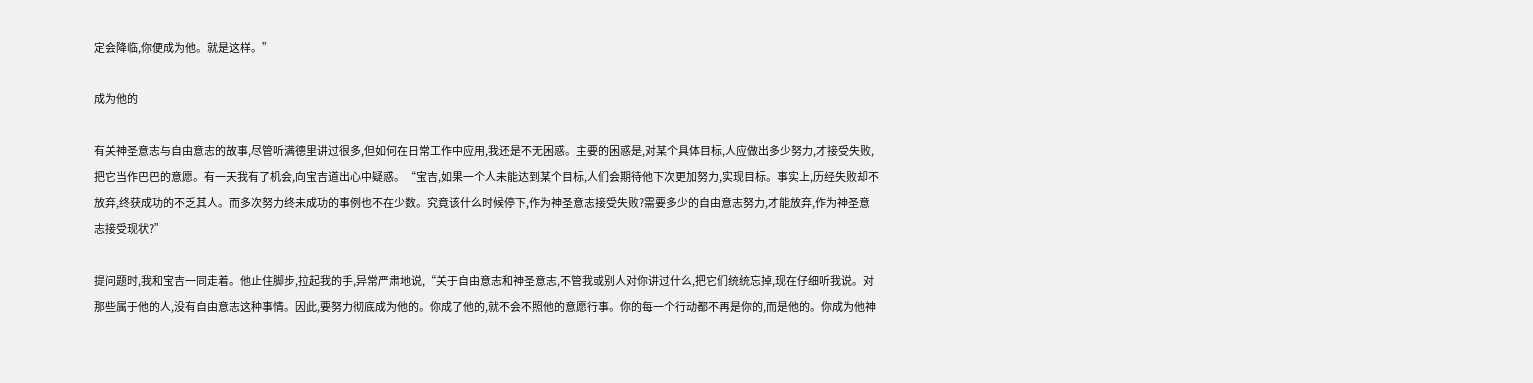定会降临,你便成为他。就是这样。”

成为他的

有关神圣意志与自由意志的故事,尽管听满德里讲过很多,但如何在日常工作中应用,我还是不无困惑。主要的困惑是,对某个具体目标,人应做出多少努力,才接受失败,把它当作巴巴的意愿。有一天我有了机会,向宝吉道出心中疑惑。“宝吉,如果一个人未能达到某个目标,人们会期待他下次更加努力,实现目标。事实上,历经失败却不放弃,终获成功的不乏其人。而多次努力终未成功的事例也不在少数。究竟该什么时候停下,作为神圣意志接受失败?需要多少的自由意志努力,才能放弃,作为神圣意志接受现状?”

提问题时,我和宝吉一同走着。他止住脚步,拉起我的手,异常严肃地说,“关于自由意志和神圣意志,不管我或别人对你讲过什么,把它们统统忘掉,现在仔细听我说。对那些属于他的人,没有自由意志这种事情。因此,要努力彻底成为他的。你成了他的,就不会不照他的意愿行事。你的每一个行动都不再是你的,而是他的。你成为他神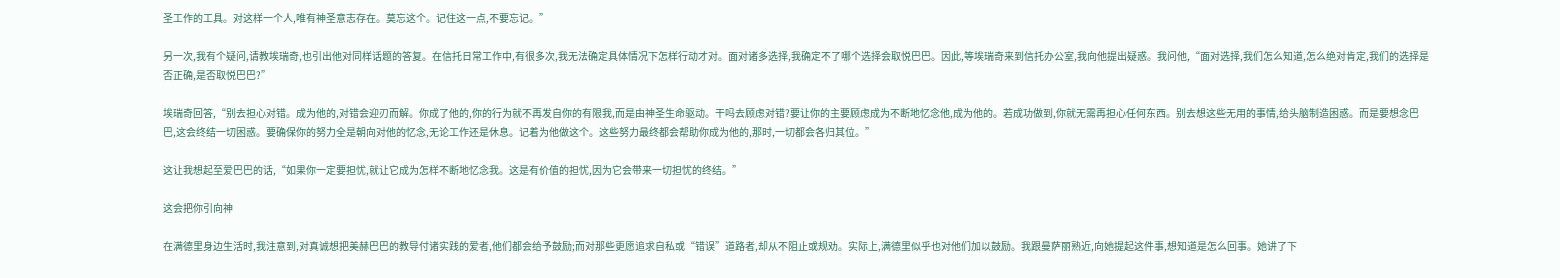圣工作的工具。对这样一个人,唯有神圣意志存在。莫忘这个。记住这一点,不要忘记。”

另一次,我有个疑问,请教埃瑞奇,也引出他对同样话题的答复。在信托日常工作中,有很多次,我无法确定具体情况下怎样行动才对。面对诸多选择,我确定不了哪个选择会取悦巴巴。因此,等埃瑞奇来到信托办公室,我向他提出疑惑。我问他,“面对选择,我们怎么知道,怎么绝对肯定,我们的选择是否正确,是否取悦巴巴?”

埃瑞奇回答,“别去担心对错。成为他的,对错会迎刃而解。你成了他的,你的行为就不再发自你的有限我,而是由神圣生命驱动。干吗去顾虑对错?要让你的主要顾虑成为不断地忆念他,成为他的。若成功做到,你就无需再担心任何东西。别去想这些无用的事情,给头脑制造困惑。而是要想念巴巴,这会终结一切困惑。要确保你的努力全是朝向对他的忆念,无论工作还是休息。记着为他做这个。这些努力最终都会帮助你成为他的,那时,一切都会各归其位。”

这让我想起至爱巴巴的话,“如果你一定要担忧,就让它成为怎样不断地忆念我。这是有价值的担忧,因为它会带来一切担忧的终结。”

这会把你引向神

在满德里身边生活时,我注意到,对真诚想把美赫巴巴的教导付诸实践的爱者,他们都会给予鼓励;而对那些更愿追求自私或“错误”道路者,却从不阻止或规劝。实际上,满德里似乎也对他们加以鼓励。我跟曼萨丽熟近,向她提起这件事,想知道是怎么回事。她讲了下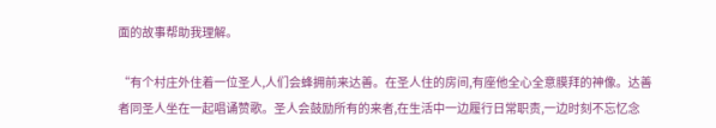面的故事帮助我理解。

“有个村庄外住着一位圣人,人们会蜂拥前来达善。在圣人住的房间,有座他全心全意膜拜的神像。达善者同圣人坐在一起唱诵赞歌。圣人会鼓励所有的来者,在生活中一边履行日常职责,一边时刻不忘忆念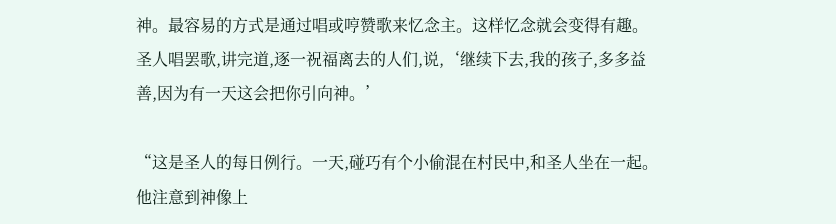神。最容易的方式是通过唱或哼赞歌来忆念主。这样忆念就会变得有趣。圣人唱罢歌,讲完道,逐一祝福离去的人们,说,‘继续下去,我的孩子,多多益善,因为有一天这会把你引向神。’

“这是圣人的每日例行。一天,碰巧有个小偷混在村民中,和圣人坐在一起。他注意到神像上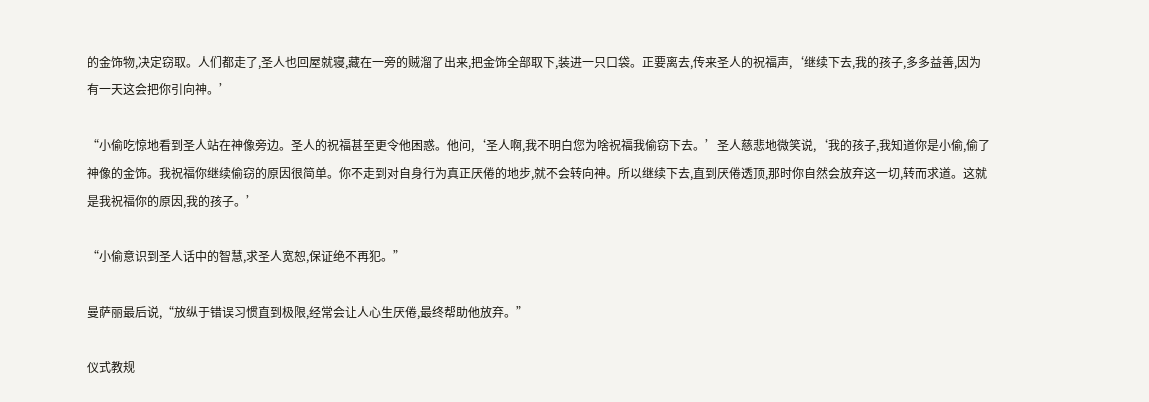的金饰物,决定窃取。人们都走了,圣人也回屋就寝,藏在一旁的贼溜了出来,把金饰全部取下,装进一只口袋。正要离去,传来圣人的祝福声,‘继续下去,我的孩子,多多益善,因为有一天这会把你引向神。’

“小偷吃惊地看到圣人站在神像旁边。圣人的祝福甚至更令他困惑。他问,‘圣人啊,我不明白您为啥祝福我偷窃下去。’圣人慈悲地微笑说,‘我的孩子,我知道你是小偷,偷了神像的金饰。我祝福你继续偷窃的原因很简单。你不走到对自身行为真正厌倦的地步,就不会转向神。所以继续下去,直到厌倦透顶,那时你自然会放弃这一切,转而求道。这就是我祝福你的原因,我的孩子。’

“小偷意识到圣人话中的智慧,求圣人宽恕,保证绝不再犯。”

曼萨丽最后说,“放纵于错误习惯直到极限,经常会让人心生厌倦,最终帮助他放弃。”

仪式教规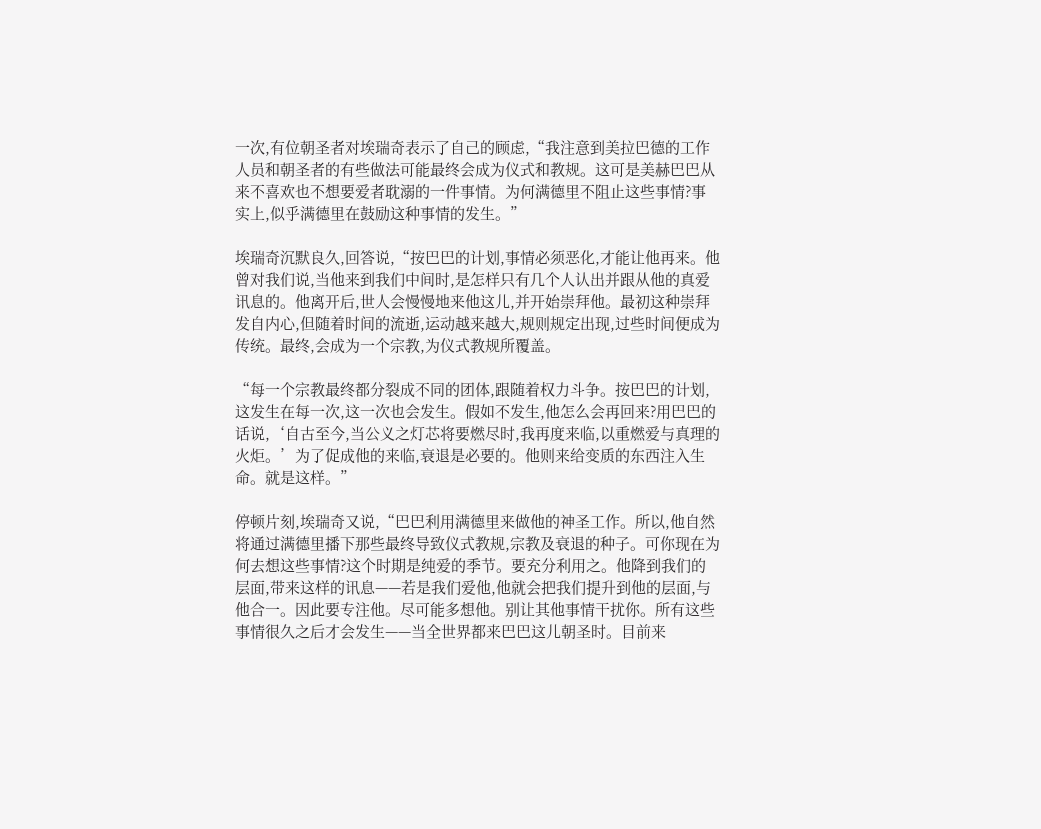一次,有位朝圣者对埃瑞奇表示了自己的顾虑,“我注意到美拉巴德的工作人员和朝圣者的有些做法可能最终会成为仪式和教规。这可是美赫巴巴从来不喜欢也不想要爱者耽溺的一件事情。为何满德里不阻止这些事情?事实上,似乎满德里在鼓励这种事情的发生。”

埃瑞奇沉默良久,回答说,“按巴巴的计划,事情必须恶化,才能让他再来。他曾对我们说,当他来到我们中间时,是怎样只有几个人认出并跟从他的真爱讯息的。他离开后,世人会慢慢地来他这儿,并开始崇拜他。最初这种崇拜发自内心,但随着时间的流逝,运动越来越大,规则规定出现,过些时间便成为传统。最终,会成为一个宗教,为仪式教规所覆盖。

“每一个宗教最终都分裂成不同的团体,跟随着权力斗争。按巴巴的计划,这发生在每一次,这一次也会发生。假如不发生,他怎么会再回来?用巴巴的话说,‘自古至今,当公义之灯芯将要燃尽时,我再度来临,以重燃爱与真理的火炬。’为了促成他的来临,衰退是必要的。他则来给变质的东西注入生命。就是这样。”

停顿片刻,埃瑞奇又说,“巴巴利用满德里来做他的神圣工作。所以,他自然将通过满德里播下那些最终导致仪式教规,宗教及衰退的种子。可你现在为何去想这些事情?这个时期是纯爱的季节。要充分利用之。他降到我们的层面,带来这样的讯息——若是我们爱他,他就会把我们提升到他的层面,与他合一。因此要专注他。尽可能多想他。别让其他事情干扰你。所有这些事情很久之后才会发生——当全世界都来巴巴这儿朝圣时。目前来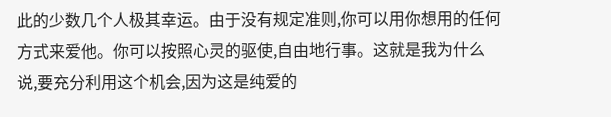此的少数几个人极其幸运。由于没有规定准则,你可以用你想用的任何方式来爱他。你可以按照心灵的驱使,自由地行事。这就是我为什么说,要充分利用这个机会,因为这是纯爱的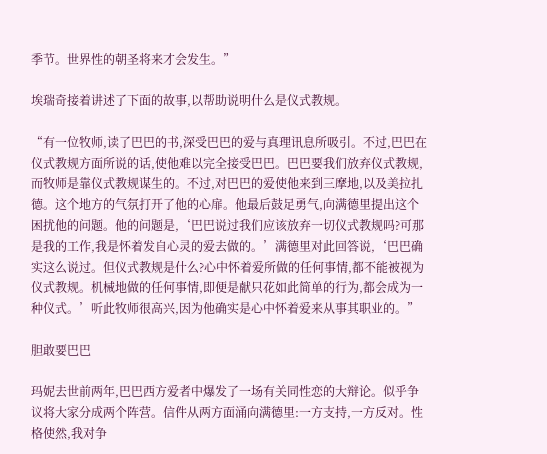季节。世界性的朝圣将来才会发生。”

埃瑞奇接着讲述了下面的故事,以帮助说明什么是仪式教规。

“有一位牧师,读了巴巴的书,深受巴巴的爱与真理讯息所吸引。不过,巴巴在仪式教规方面所说的话,使他难以完全接受巴巴。巴巴要我们放弃仪式教规,而牧师是靠仪式教规谋生的。不过,对巴巴的爱使他来到三摩地,以及美拉扎德。这个地方的气氛打开了他的心扉。他最后鼓足勇气,向满德里提出这个困扰他的问题。他的问题是,‘巴巴说过我们应该放弃一切仪式教规吗?可那是我的工作,我是怀着发自心灵的爱去做的。’满德里对此回答说,‘巴巴确实这么说过。但仪式教规是什么?心中怀着爱所做的任何事情,都不能被视为仪式教规。机械地做的任何事情,即便是献只花如此简单的行为,都会成为一种仪式。’听此牧师很高兴,因为他确实是心中怀着爱来从事其职业的。”

胆敢要巴巴

玛妮去世前两年,巴巴西方爱者中爆发了一场有关同性恋的大辩论。似乎争议将大家分成两个阵营。信件从两方面涌向满德里:一方支持,一方反对。性格使然,我对争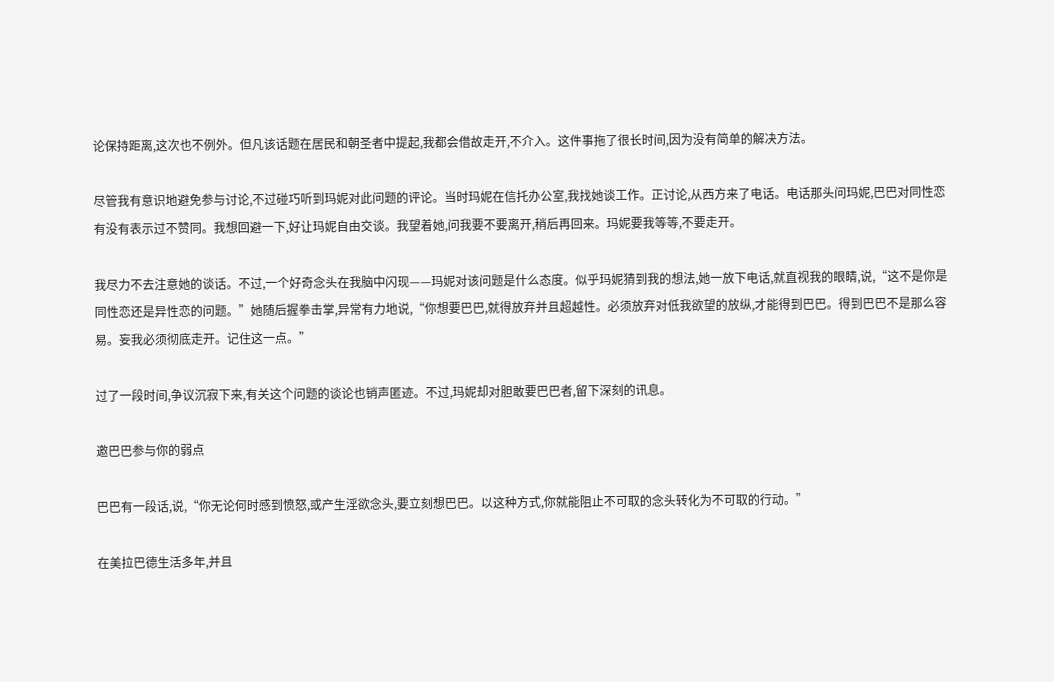论保持距离,这次也不例外。但凡该话题在居民和朝圣者中提起,我都会借故走开,不介入。这件事拖了很长时间,因为没有简单的解决方法。

尽管我有意识地避免参与讨论,不过碰巧听到玛妮对此问题的评论。当时玛妮在信托办公室,我找她谈工作。正讨论,从西方来了电话。电话那头问玛妮,巴巴对同性恋有没有表示过不赞同。我想回避一下,好让玛妮自由交谈。我望着她,问我要不要离开,稍后再回来。玛妮要我等等,不要走开。

我尽力不去注意她的谈话。不过,一个好奇念头在我脑中闪现——玛妮对该问题是什么态度。似乎玛妮猜到我的想法,她一放下电话,就直视我的眼睛,说,“这不是你是同性恋还是异性恋的问题。”她随后握拳击掌,异常有力地说,“你想要巴巴,就得放弃并且超越性。必须放弃对低我欲望的放纵,才能得到巴巴。得到巴巴不是那么容易。妄我必须彻底走开。记住这一点。”

过了一段时间,争议沉寂下来,有关这个问题的谈论也销声匿迹。不过,玛妮却对胆敢要巴巴者,留下深刻的讯息。

邀巴巴参与你的弱点

巴巴有一段话,说,“你无论何时感到愤怒,或产生淫欲念头,要立刻想巴巴。以这种方式,你就能阻止不可取的念头转化为不可取的行动。”

在美拉巴德生活多年,并且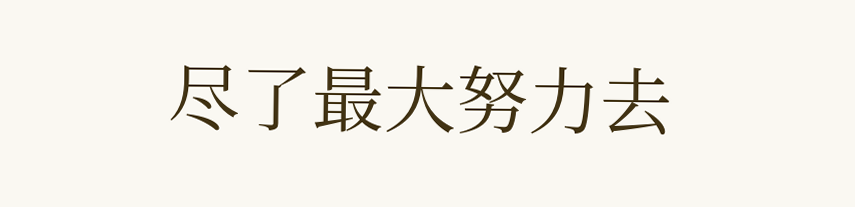尽了最大努力去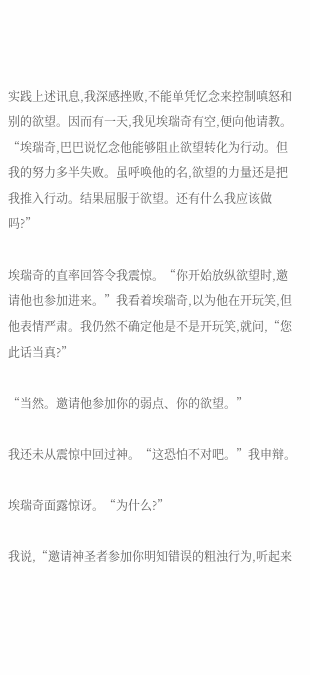实践上述讯息,我深感挫败,不能单凭忆念来控制嗔怒和别的欲望。因而有一天,我见埃瑞奇有空,便向他请教。“埃瑞奇,巴巴说忆念他能够阻止欲望转化为行动。但我的努力多半失败。虽呼唤他的名,欲望的力量还是把我推入行动。结果屈服于欲望。还有什么我应该做吗?”

埃瑞奇的直率回答令我震惊。“你开始放纵欲望时,邀请他也参加进来。”我看着埃瑞奇,以为他在开玩笑,但他表情严肃。我仍然不确定他是不是开玩笑,就问,“您此话当真?”

“当然。邀请他参加你的弱点、你的欲望。”

我还未从震惊中回过神。“这恐怕不对吧。”我申辩。

埃瑞奇面露惊讶。“为什么?”

我说,“邀请神圣者参加你明知错误的粗浊行为,听起来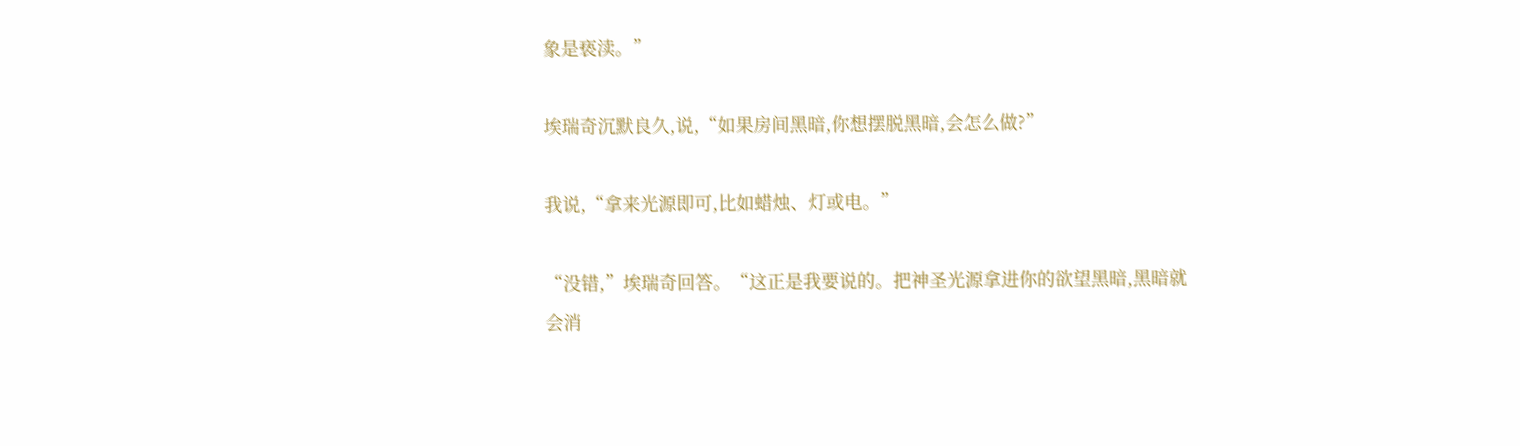象是亵渎。”

埃瑞奇沉默良久,说,“如果房间黑暗,你想摆脱黑暗,会怎么做?”

我说,“拿来光源即可,比如蜡烛、灯或电。”

“没错,”埃瑞奇回答。“这正是我要说的。把神圣光源拿进你的欲望黑暗,黑暗就会消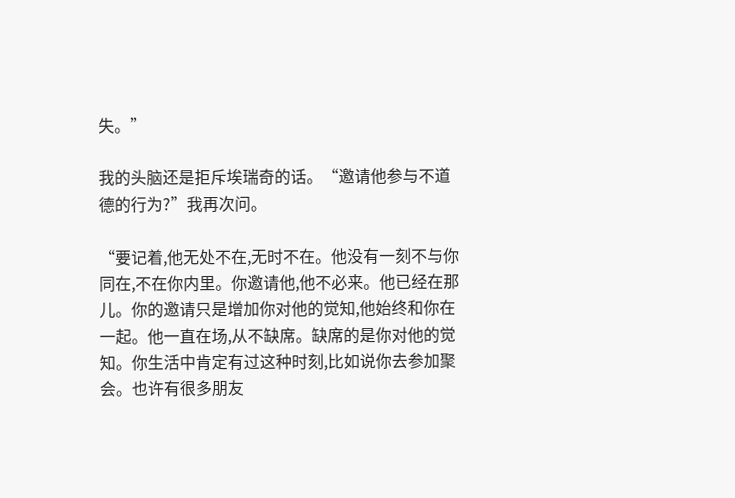失。”

我的头脑还是拒斥埃瑞奇的话。“邀请他参与不道德的行为?”我再次问。

“要记着,他无处不在,无时不在。他没有一刻不与你同在,不在你内里。你邀请他,他不必来。他已经在那儿。你的邀请只是增加你对他的觉知,他始终和你在一起。他一直在场,从不缺席。缺席的是你对他的觉知。你生活中肯定有过这种时刻,比如说你去参加聚会。也许有很多朋友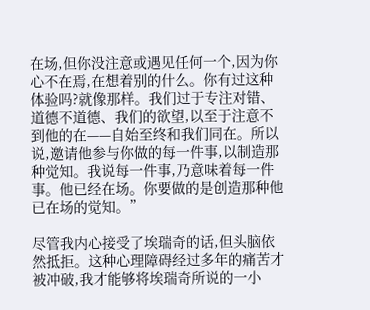在场,但你没注意或遇见任何一个,因为你心不在焉,在想着别的什么。你有过这种体验吗?就像那样。我们过于专注对错、道德不道德、我们的欲望,以至于注意不到他的在——自始至终和我们同在。所以说,邀请他参与你做的每一件事,以制造那种觉知。我说每一件事,乃意味着每一件事。他已经在场。你要做的是创造那种他已在场的觉知。”

尽管我内心接受了埃瑞奇的话,但头脑依然抵拒。这种心理障碍经过多年的痛苦才被冲破,我才能够将埃瑞奇所说的一小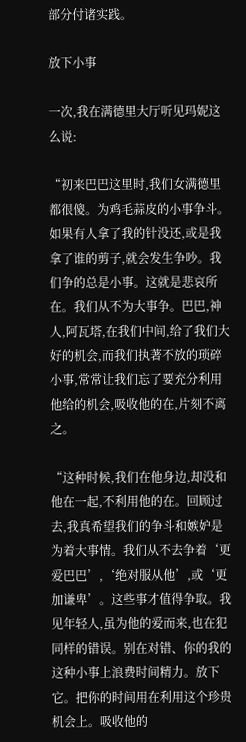部分付诸实践。

放下小事

一次,我在满德里大厅听见玛妮这么说:

“初来巴巴这里时,我们女满德里都很傻。为鸡毛蒜皮的小事争斗。如果有人拿了我的针没还,或是我拿了谁的剪子,就会发生争吵。我们争的总是小事。这就是悲哀所在。我们从不为大事争。巴巴,神人,阿瓦塔,在我们中间,给了我们大好的机会,而我们执著不放的琐碎小事,常常让我们忘了要充分利用他给的机会,吸收他的在,片刻不离之。

“这种时候,我们在他身边,却没和他在一起,不利用他的在。回顾过去,我真希望我们的争斗和嫉妒是为着大事情。我们从不去争着‘更爱巴巴’,‘绝对服从他’,或‘更加谦卑’。这些事才值得争取。我见年轻人,虽为他的爱而来,也在犯同样的错误。别在对错、你的我的这种小事上浪费时间精力。放下它。把你的时间用在利用这个珍贵机会上。吸收他的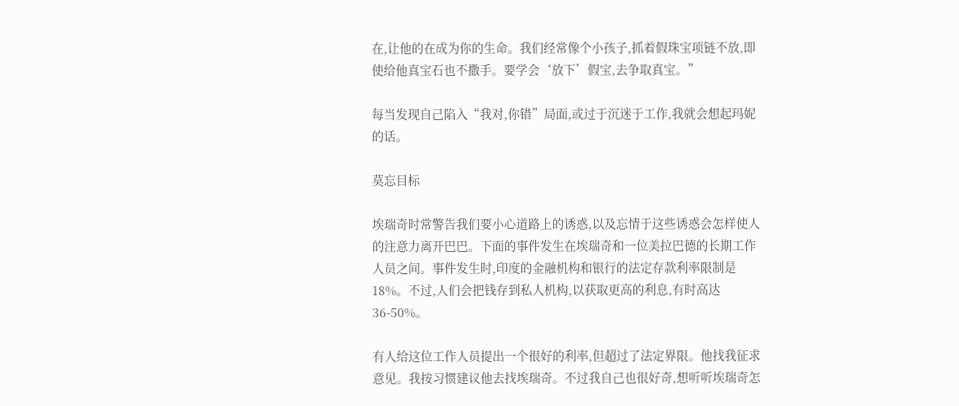在,让他的在成为你的生命。我们经常像个小孩子,抓着假珠宝项链不放,即使给他真宝石也不撒手。要学会‘放下’假宝,去争取真宝。”

每当发现自己陷入“我对,你错”局面,或过于沉迷于工作,我就会想起玛妮的话。

莫忘目标

埃瑞奇时常警告我们要小心道路上的诱惑,以及忘情于这些诱惑会怎样使人的注意力离开巴巴。下面的事件发生在埃瑞奇和一位美拉巴德的长期工作人员之间。事件发生时,印度的金融机构和银行的法定存款利率限制是18%。不过,人们会把钱存到私人机构,以获取更高的利息,有时高达36-50%。

有人给这位工作人员提出一个很好的利率,但超过了法定界限。他找我征求意见。我按习惯建议他去找埃瑞奇。不过我自己也很好奇,想听听埃瑞奇怎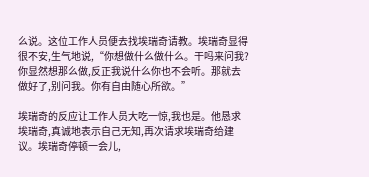么说。这位工作人员便去找埃瑞奇请教。埃瑞奇显得很不安,生气地说,“你想做什么做什么。干吗来问我?你显然想那么做,反正我说什么你也不会听。那就去做好了,别问我。你有自由随心所欲。”

埃瑞奇的反应让工作人员大吃一惊,我也是。他恳求埃瑞奇,真诚地表示自己无知,再次请求埃瑞奇给建议。埃瑞奇停顿一会儿,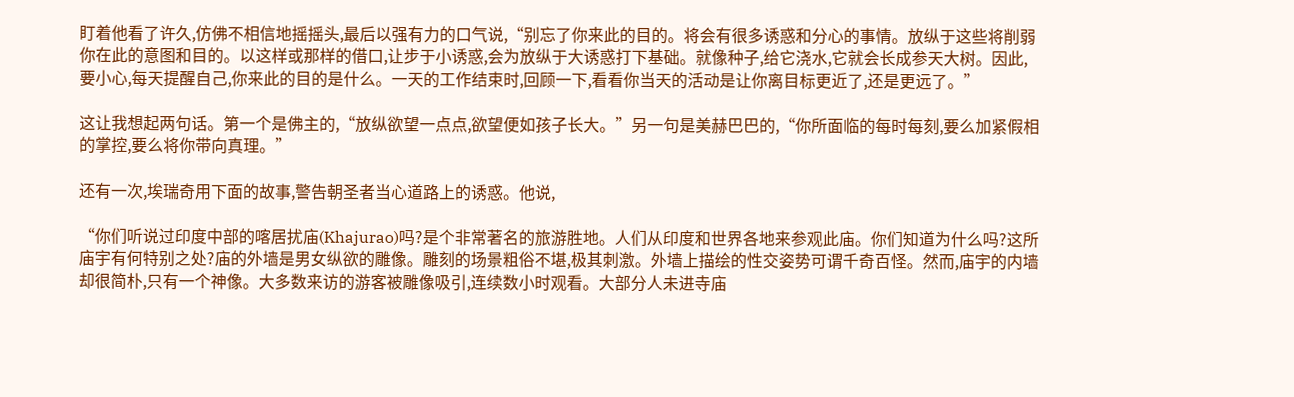盯着他看了许久,仿佛不相信地摇摇头,最后以强有力的口气说,“别忘了你来此的目的。将会有很多诱惑和分心的事情。放纵于这些将削弱你在此的意图和目的。以这样或那样的借口,让步于小诱惑,会为放纵于大诱惑打下基础。就像种子,给它浇水,它就会长成参天大树。因此,要小心,每天提醒自己,你来此的目的是什么。一天的工作结束时,回顾一下,看看你当天的活动是让你离目标更近了,还是更远了。”

这让我想起两句话。第一个是佛主的,“放纵欲望一点点,欲望便如孩子长大。”另一句是美赫巴巴的,“你所面临的每时每刻,要么加紧假相的掌控,要么将你带向真理。”

还有一次,埃瑞奇用下面的故事,警告朝圣者当心道路上的诱惑。他说,

“你们听说过印度中部的喀居扰庙(Khajurao)吗?是个非常著名的旅游胜地。人们从印度和世界各地来参观此庙。你们知道为什么吗?这所庙宇有何特别之处?庙的外墙是男女纵欲的雕像。雕刻的场景粗俗不堪,极其刺激。外墙上描绘的性交姿势可谓千奇百怪。然而,庙宇的内墙却很简朴,只有一个神像。大多数来访的游客被雕像吸引,连续数小时观看。大部分人未进寺庙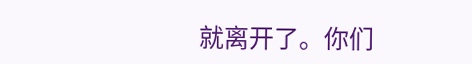就离开了。你们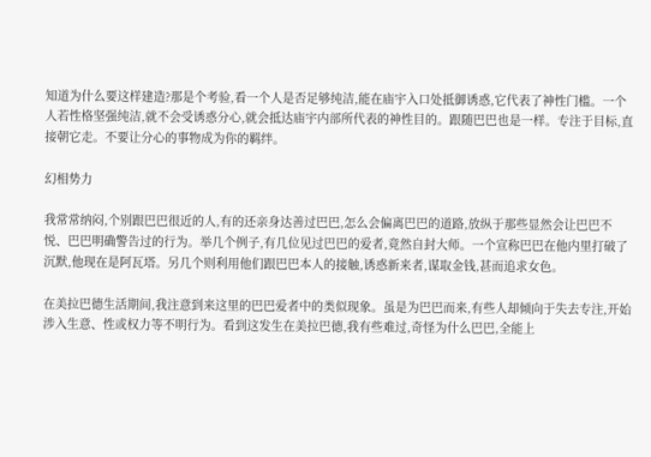知道为什么要这样建造?那是个考验,看一个人是否足够纯洁,能在庙宇入口处抵御诱惑,它代表了神性门槛。一个人若性格坚强纯洁,就不会受诱惑分心,就会抵达庙宇内部所代表的神性目的。跟随巴巴也是一样。专注于目标,直接朝它走。不要让分心的事物成为你的羁绊。

幻相势力

我常常纳闷,个别跟巴巴很近的人,有的还亲身达善过巴巴,怎么会偏离巴巴的道路,放纵于那些显然会让巴巴不悦、巴巴明确警告过的行为。举几个例子,有几位见过巴巴的爱者,竟然自封大师。一个宣称巴巴在他内里打破了沉默,他现在是阿瓦塔。另几个则利用他们跟巴巴本人的接触,诱惑新来者,谋取金钱,甚而追求女色。

在美拉巴德生活期间,我注意到来这里的巴巴爱者中的类似现象。虽是为巴巴而来,有些人却倾向于失去专注,开始涉入生意、性或权力等不明行为。看到这发生在美拉巴德,我有些难过,奇怪为什么巴巴,全能上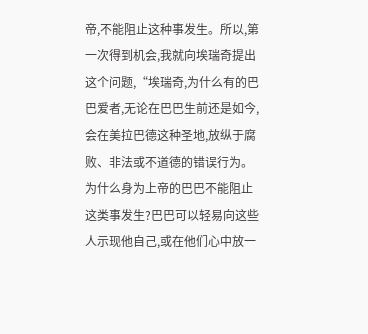帝,不能阻止这种事发生。所以,第一次得到机会,我就向埃瑞奇提出这个问题,“埃瑞奇,为什么有的巴巴爱者,无论在巴巴生前还是如今,会在美拉巴德这种圣地,放纵于腐败、非法或不道德的错误行为。为什么身为上帝的巴巴不能阻止这类事发生?巴巴可以轻易向这些人示现他自己,或在他们心中放一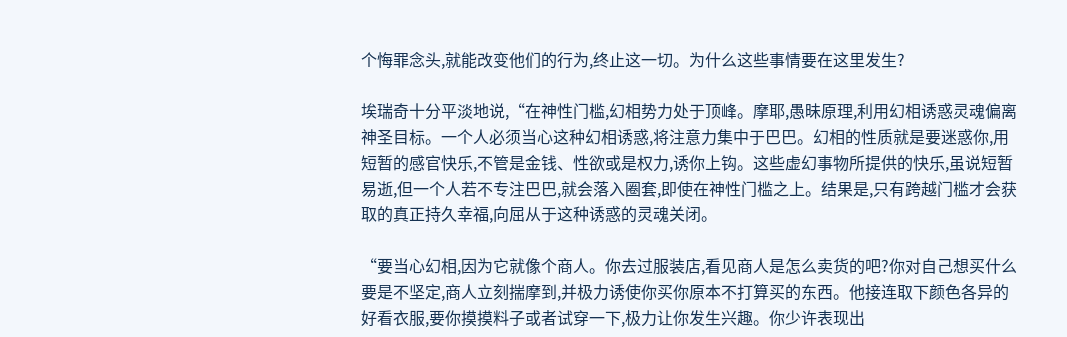个悔罪念头,就能改变他们的行为,终止这一切。为什么这些事情要在这里发生?

埃瑞奇十分平淡地说,“在神性门槛,幻相势力处于顶峰。摩耶,愚昧原理,利用幻相诱惑灵魂偏离神圣目标。一个人必须当心这种幻相诱惑,将注意力集中于巴巴。幻相的性质就是要迷惑你,用短暂的感官快乐,不管是金钱、性欲或是权力,诱你上钩。这些虚幻事物所提供的快乐,虽说短暂易逝,但一个人若不专注巴巴,就会落入圈套,即使在神性门槛之上。结果是,只有跨越门槛才会获取的真正持久幸福,向屈从于这种诱惑的灵魂关闭。

“要当心幻相,因为它就像个商人。你去过服装店,看见商人是怎么卖货的吧?你对自己想买什么要是不坚定,商人立刻揣摩到,并极力诱使你买你原本不打算买的东西。他接连取下颜色各异的好看衣服,要你摸摸料子或者试穿一下,极力让你发生兴趣。你少许表现出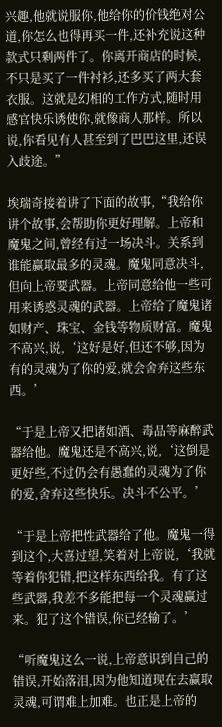兴趣,他就说服你,他给你的价钱绝对公道,你怎么也得再买一件,还补充说这种款式只剩两件了。你离开商店的时候,不只是买了一件衬衫,还多买了两大套衣服。这就是幻相的工作方式,随时用感官快乐诱使你,就像商人那样。所以说,你看见有人甚至到了巴巴这里,还误入歧途。”

埃瑞奇接着讲了下面的故事,“我给你讲个故事,会帮助你更好理解。上帝和魔鬼之间,曾经有过一场决斗。关系到谁能赢取最多的灵魂。魔鬼同意决斗,但向上帝要武器。上帝同意给他一些可用来诱惑灵魂的武器。上帝给了魔鬼诸如财产、珠宝、金钱等物质财富。魔鬼不高兴,说,‘这好是好,但还不够,因为有的灵魂为了你的爱,就会舍弃这些东西。’

“于是上帝又把诸如酒、毒品等麻醉武器给他。魔鬼还是不高兴,说,‘这倒是更好些,不过仍会有愚蠢的灵魂为了你的爱,舍弃这些快乐。决斗不公平。’

“于是上帝把性武器给了他。魔鬼一得到这个,大喜过望,笑着对上帝说,‘我就等着你犯错,把这样东西给我。有了这些武器,我差不多能把每一个灵魂赢过来。犯了这个错误,你已经输了。’

“听魔鬼这么一说,上帝意识到自己的错误,开始落泪,因为他知道现在去赢取灵魂,可谓难上加难。也正是上帝的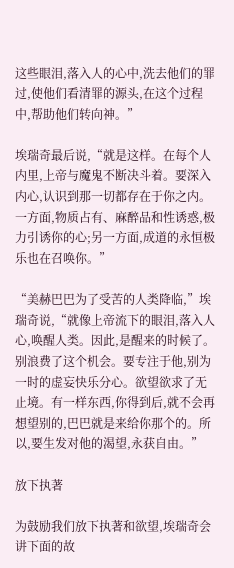这些眼泪,落入人的心中,洗去他们的罪过,使他们看清罪的源头,在这个过程中,帮助他们转向神。”

埃瑞奇最后说,“就是这样。在每个人内里,上帝与魔鬼不断决斗着。要深入内心,认识到那一切都存在于你之内。一方面,物质占有、麻醉品和性诱惑,极力引诱你的心;另一方面,成道的永恒极乐也在召唤你。”

“美赫巴巴为了受苦的人类降临,”埃瑞奇说,“就像上帝流下的眼泪,落入人心,唤醒人类。因此,是醒来的时候了。别浪费了这个机会。要专注于他,别为一时的虚妄快乐分心。欲望欲求了无止境。有一样东西,你得到后,就不会再想望别的,巴巴就是来给你那个的。所以,要生发对他的渴望,永获自由。”

放下执著

为鼓励我们放下执著和欲望,埃瑞奇会讲下面的故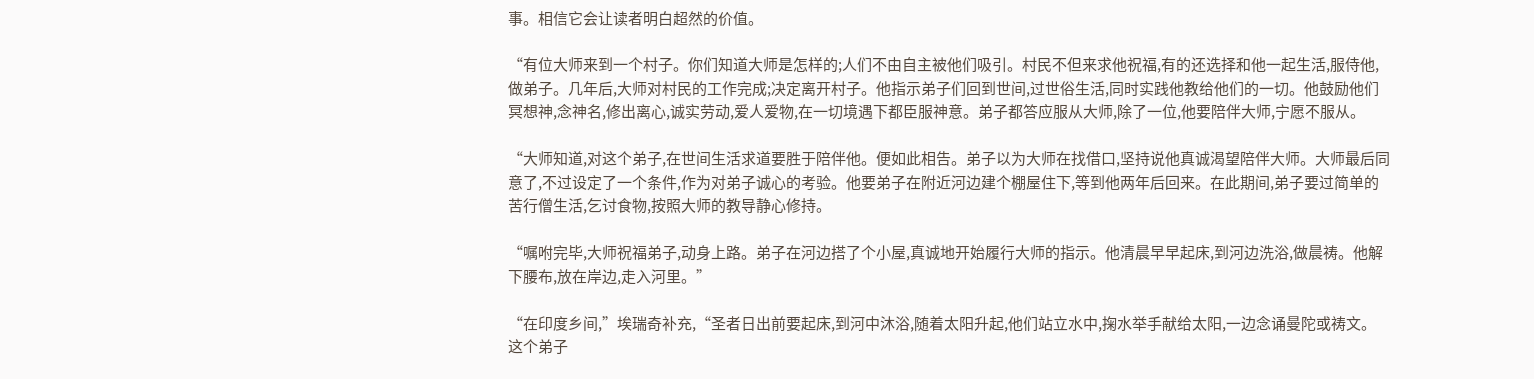事。相信它会让读者明白超然的价值。

“有位大师来到一个村子。你们知道大师是怎样的;人们不由自主被他们吸引。村民不但来求他祝福,有的还选择和他一起生活,服侍他,做弟子。几年后,大师对村民的工作完成;决定离开村子。他指示弟子们回到世间,过世俗生活,同时实践他教给他们的一切。他鼓励他们冥想神,念神名,修出离心,诚实劳动,爱人爱物,在一切境遇下都臣服神意。弟子都答应服从大师,除了一位,他要陪伴大师,宁愿不服从。

“大师知道,对这个弟子,在世间生活求道要胜于陪伴他。便如此相告。弟子以为大师在找借口,坚持说他真诚渴望陪伴大师。大师最后同意了,不过设定了一个条件,作为对弟子诚心的考验。他要弟子在附近河边建个棚屋住下,等到他两年后回来。在此期间,弟子要过简单的苦行僧生活,乞讨食物,按照大师的教导静心修持。

“嘱咐完毕,大师祝福弟子,动身上路。弟子在河边搭了个小屋,真诚地开始履行大师的指示。他清晨早早起床,到河边洗浴,做晨祷。他解下腰布,放在岸边,走入河里。”

“在印度乡间,”埃瑞奇补充,“圣者日出前要起床,到河中沐浴,随着太阳升起,他们站立水中,掬水举手献给太阳,一边念诵曼陀或祷文。这个弟子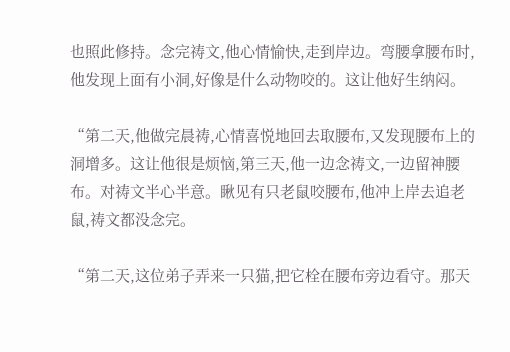也照此修持。念完祷文,他心情愉快,走到岸边。弯腰拿腰布时,他发现上面有小洞,好像是什么动物咬的。这让他好生纳闷。

“第二天,他做完晨祷,心情喜悦地回去取腰布,又发现腰布上的洞增多。这让他很是烦恼,第三天,他一边念祷文,一边留神腰布。对祷文半心半意。瞅见有只老鼠咬腰布,他冲上岸去追老鼠,祷文都没念完。

“第二天,这位弟子弄来一只猫,把它栓在腰布旁边看守。那天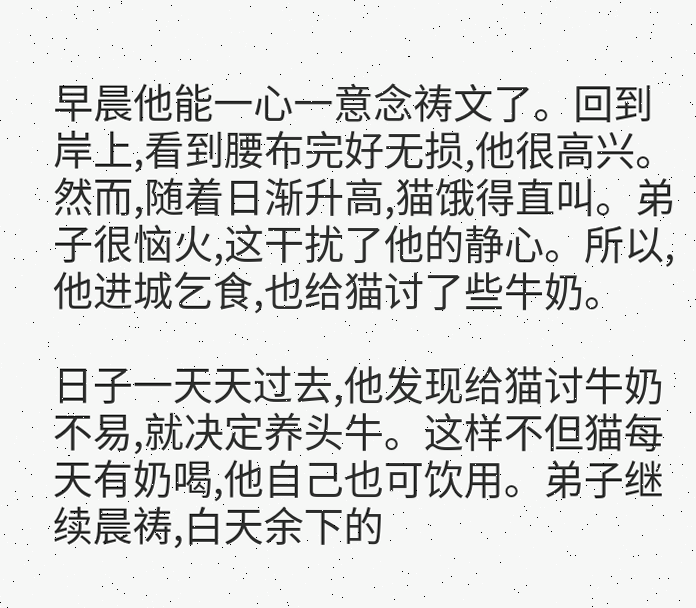早晨他能一心一意念祷文了。回到岸上,看到腰布完好无损,他很高兴。然而,随着日渐升高,猫饿得直叫。弟子很恼火,这干扰了他的静心。所以,他进城乞食,也给猫讨了些牛奶。

日子一天天过去,他发现给猫讨牛奶不易,就决定养头牛。这样不但猫每天有奶喝,他自己也可饮用。弟子继续晨祷,白天余下的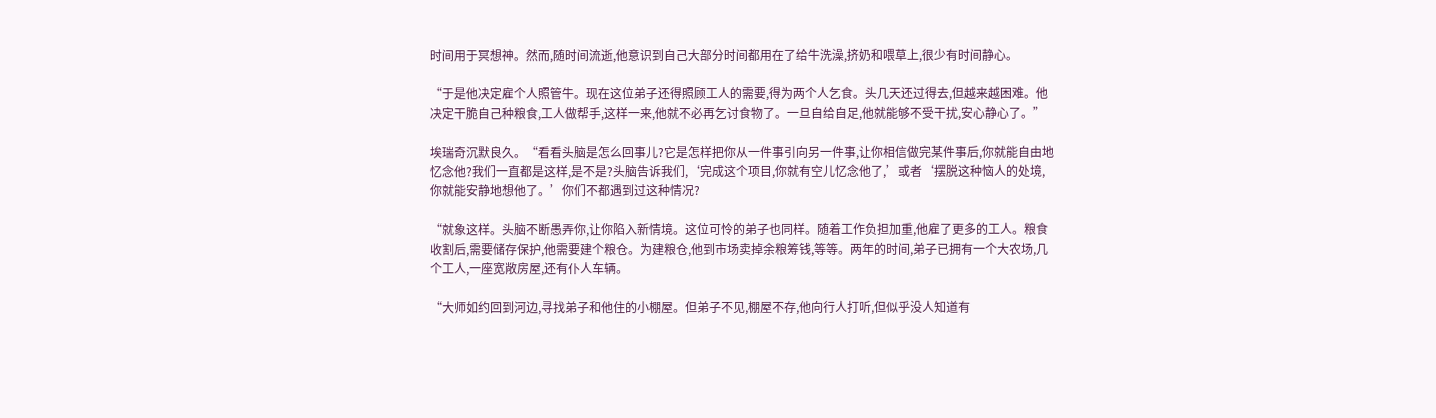时间用于冥想神。然而,随时间流逝,他意识到自己大部分时间都用在了给牛洗澡,挤奶和喂草上,很少有时间静心。

“于是他决定雇个人照管牛。现在这位弟子还得照顾工人的需要,得为两个人乞食。头几天还过得去,但越来越困难。他决定干脆自己种粮食,工人做帮手,这样一来,他就不必再乞讨食物了。一旦自给自足,他就能够不受干扰,安心静心了。”

埃瑞奇沉默良久。“看看头脑是怎么回事儿?它是怎样把你从一件事引向另一件事,让你相信做完某件事后,你就能自由地忆念他?我们一直都是这样,是不是?头脑告诉我们,‘完成这个项目,你就有空儿忆念他了,’或者‘摆脱这种恼人的处境,你就能安静地想他了。’你们不都遇到过这种情况?

“就象这样。头脑不断愚弄你,让你陷入新情境。这位可怜的弟子也同样。随着工作负担加重,他雇了更多的工人。粮食收割后,需要储存保护,他需要建个粮仓。为建粮仓,他到市场卖掉余粮筹钱,等等。两年的时间,弟子已拥有一个大农场,几个工人,一座宽敞房屋,还有仆人车辆。

“大师如约回到河边,寻找弟子和他住的小棚屋。但弟子不见,棚屋不存,他向行人打听,但似乎没人知道有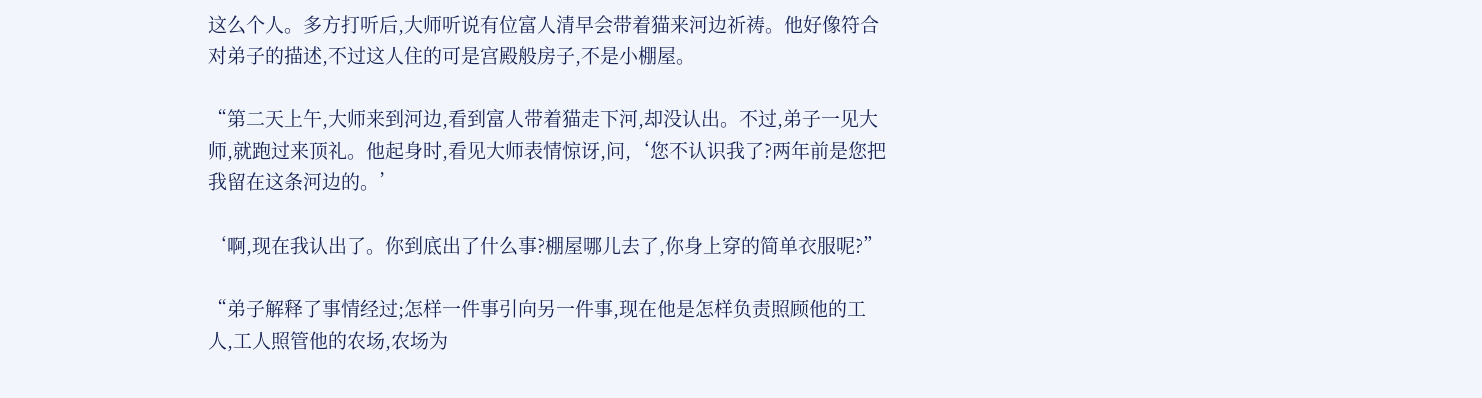这么个人。多方打听后,大师听说有位富人清早会带着猫来河边祈祷。他好像符合对弟子的描述,不过这人住的可是宫殿般房子,不是小棚屋。

“第二天上午,大师来到河边,看到富人带着猫走下河,却没认出。不过,弟子一见大师,就跑过来顶礼。他起身时,看见大师表情惊讶,问,‘您不认识我了?两年前是您把我留在这条河边的。’

‘啊,现在我认出了。你到底出了什么事?棚屋哪儿去了,你身上穿的简单衣服呢?”

“弟子解释了事情经过;怎样一件事引向另一件事,现在他是怎样负责照顾他的工人,工人照管他的农场,农场为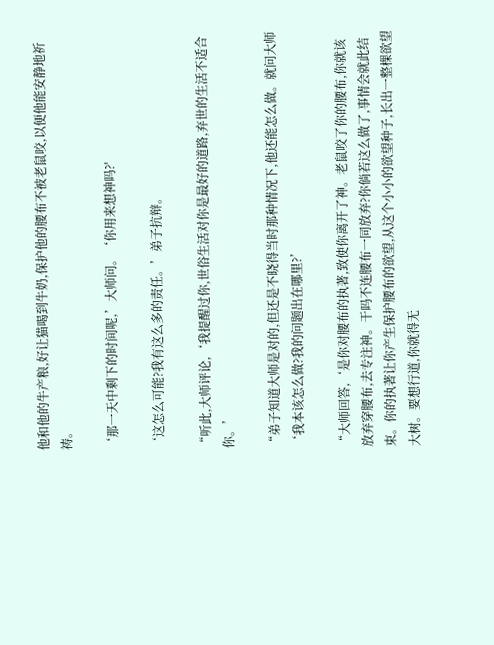他和他的牛产粮,好让猫喝到牛奶,保护他的腰布不被老鼠咬,以便他能安静地祈祷。

‘那一天中剩下的时间呢,’大师问。‘你用来想神吗?'

‘这怎么可能?我有这么多的责任。’弟子抗辩。

“听此,大师评论,‘我提醒过你,世俗生活对你是最好的道路,弃世的生活不适合你。’

“弟子知道大师是对的,但还是不晓得当时那种情况下,他还能怎么做。就问大师‘我本该怎么做?我的问题出在哪里?’

“大师回答,‘是你对腰布的执著,致使你离开了神。老鼠咬了你的腰布,你就该放弃穿腰布,去专注神。干吗不连腰布一同放弃?你倘若这么做了,事情会就此结束。你的执著让你产生保护腰布的欲望,从这个小小的欲望种子,长出一整棵欲望大树。要想行道,你就得无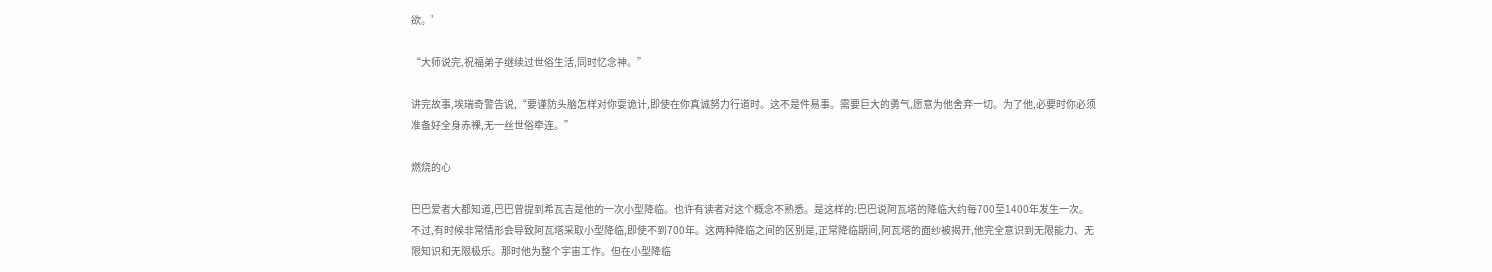欲。’

“大师说完,祝福弟子继续过世俗生活,同时忆念神。”

讲完故事,埃瑞奇警告说,“要谨防头脑怎样对你耍诡计,即使在你真诚努力行道时。这不是件易事。需要巨大的勇气,愿意为他舍弃一切。为了他,必要时你必须准备好全身赤裸,无一丝世俗牵连。”

燃烧的心

巴巴爱者大都知道,巴巴曾提到希瓦吉是他的一次小型降临。也许有读者对这个概念不熟悉。是这样的:巴巴说阿瓦塔的降临大约每700至1400年发生一次。不过,有时候非常情形会导致阿瓦塔采取小型降临,即使不到700年。这两种降临之间的区别是,正常降临期间,阿瓦塔的面纱被揭开,他完全意识到无限能力、无限知识和无限极乐。那时他为整个宇宙工作。但在小型降临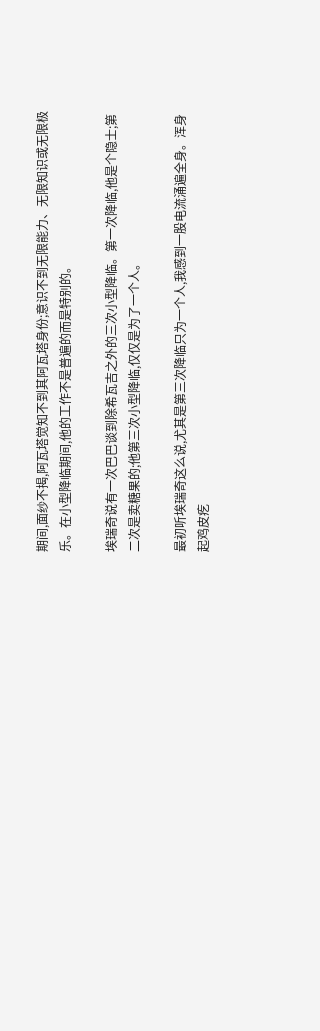期间,面纱不揭,阿瓦塔觉知不到其阿瓦塔身份;意识不到无限能力、无限知识或无限极乐。在小型降临期间,他的工作不是普遍的而是特别的。

埃瑞奇说有一次巴巴谈到除希瓦吉之外的三次小型降临。第一次降临,他是个隐士;第二次是卖糖果的;他第三次小型降临,仅仅是为了一个人。

最初听埃瑞奇这么说,尤其是第三次降临只为一个人,我感到一股电流涌遍全身。浑身起鸡皮疙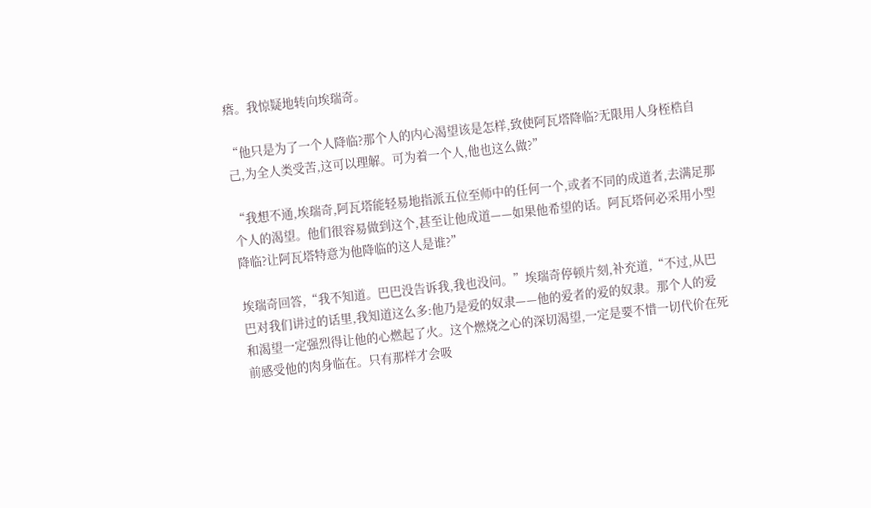瘩。我惊疑地转向埃瑞奇。

“他只是为了一个人降临?那个人的内心渴望该是怎样,致使阿瓦塔降临?无限用人身桎梏自己,为全人类受苦,这可以理解。可为着一个人,他也这么做?”

“我想不通,埃瑞奇,阿瓦塔能轻易地指派五位至师中的任何一个,或者不同的成道者,去满足那个人的渴望。他们很容易做到这个,甚至让他成道——如果他希望的话。阿瓦塔何必采用小型降临?让阿瓦塔特意为他降临的这人是谁?”

埃瑞奇回答,“我不知道。巴巴没告诉我,我也没问。”埃瑞奇停顿片刻,补充道,“不过,从巴巴对我们讲过的话里,我知道这么多:他乃是爱的奴隶——他的爱者的爱的奴隶。那个人的爱和渴望一定强烈得让他的心燃起了火。这个燃烧之心的深切渴望,一定是要不惜一切代价在死前感受他的肉身临在。只有那样才会吸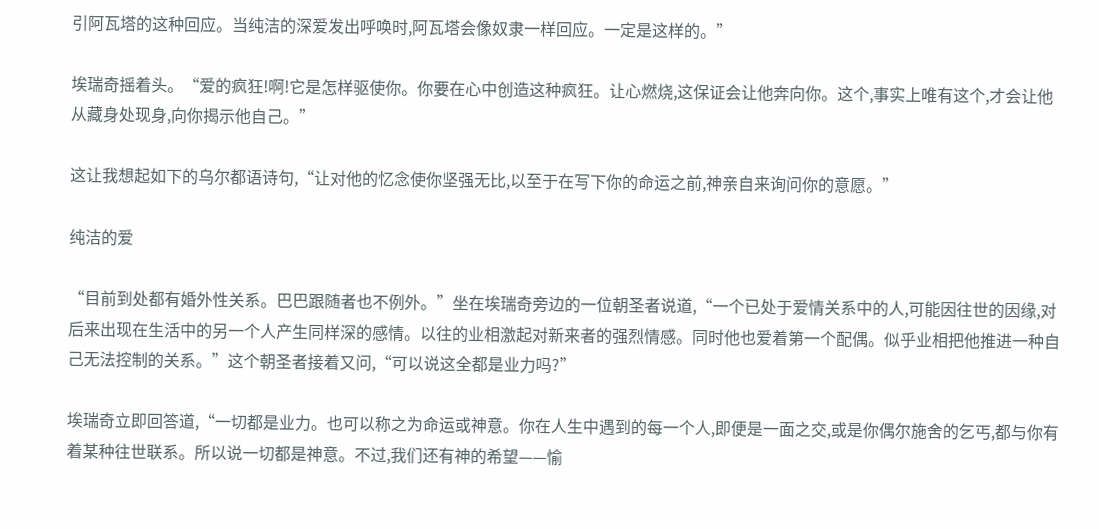引阿瓦塔的这种回应。当纯洁的深爱发出呼唤时,阿瓦塔会像奴隶一样回应。一定是这样的。”

埃瑞奇摇着头。“爱的疯狂!啊!它是怎样驱使你。你要在心中创造这种疯狂。让心燃烧,这保证会让他奔向你。这个,事实上唯有这个,才会让他从藏身处现身,向你揭示他自己。”

这让我想起如下的乌尔都语诗句,“让对他的忆念使你坚强无比,以至于在写下你的命运之前,神亲自来询问你的意愿。”

纯洁的爱

“目前到处都有婚外性关系。巴巴跟随者也不例外。”坐在埃瑞奇旁边的一位朝圣者说道,“一个已处于爱情关系中的人,可能因往世的因缘,对后来出现在生活中的另一个人产生同样深的感情。以往的业相激起对新来者的强烈情感。同时他也爱着第一个配偶。似乎业相把他推进一种自己无法控制的关系。”这个朝圣者接着又问,“可以说这全都是业力吗?”

埃瑞奇立即回答道,“一切都是业力。也可以称之为命运或神意。你在人生中遇到的每一个人,即便是一面之交,或是你偶尔施舍的乞丐,都与你有着某种往世联系。所以说一切都是神意。不过,我们还有神的希望——愉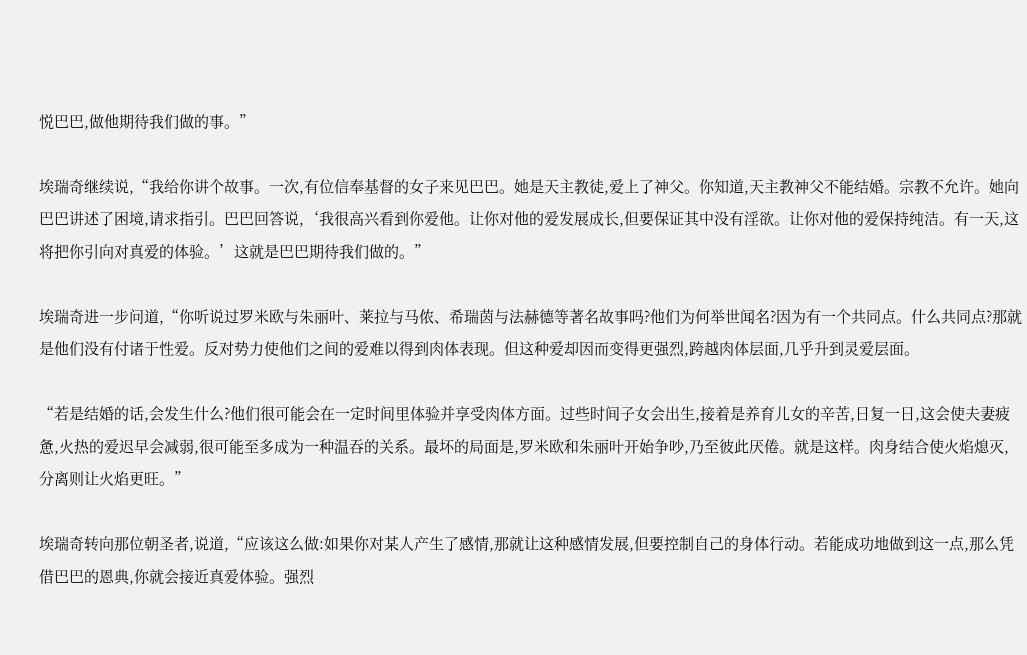悦巴巴,做他期待我们做的事。”

埃瑞奇继续说,“我给你讲个故事。一次,有位信奉基督的女子来见巴巴。她是天主教徒,爱上了神父。你知道,天主教神父不能结婚。宗教不允许。她向巴巴讲述了困境,请求指引。巴巴回答说,‘我很高兴看到你爱他。让你对他的爱发展成长,但要保证其中没有淫欲。让你对他的爱保持纯洁。有一天,这将把你引向对真爱的体验。’这就是巴巴期待我们做的。”

埃瑞奇进一步问道,“你听说过罗米欧与朱丽叶、莱拉与马侬、希瑞茵与法赫德等著名故事吗?他们为何举世闻名?因为有一个共同点。什么共同点?那就是他们没有付诸于性爱。反对势力使他们之间的爱难以得到肉体表现。但这种爱却因而变得更强烈,跨越肉体层面,几乎升到灵爱层面。

“若是结婚的话,会发生什么?他们很可能会在一定时间里体验并享受肉体方面。过些时间子女会出生,接着是养育儿女的辛苦,日复一日,这会使夫妻疲惫,火热的爱迟早会减弱,很可能至多成为一种温吞的关系。最坏的局面是,罗米欧和朱丽叶开始争吵,乃至彼此厌倦。就是这样。肉身结合使火焰熄灭,分离则让火焰更旺。”

埃瑞奇转向那位朝圣者,说道,“应该这么做:如果你对某人产生了感情,那就让这种感情发展,但要控制自己的身体行动。若能成功地做到这一点,那么凭借巴巴的恩典,你就会接近真爱体验。强烈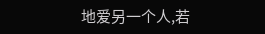地爱另一个人,若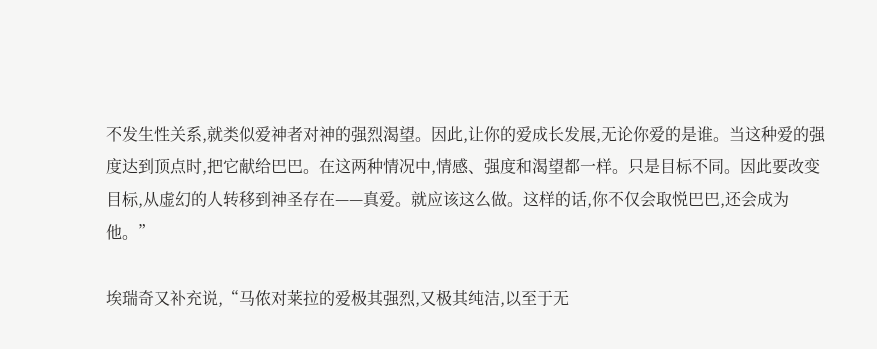不发生性关系,就类似爱神者对神的强烈渴望。因此,让你的爱成长发展,无论你爱的是谁。当这种爱的强度达到顶点时,把它献给巴巴。在这两种情况中,情感、强度和渴望都一样。只是目标不同。因此要改变目标,从虚幻的人转移到神圣存在——真爱。就应该这么做。这样的话,你不仅会取悦巴巴,还会成为他。”

埃瑞奇又补充说,“马侬对莱拉的爱极其强烈,又极其纯洁,以至于无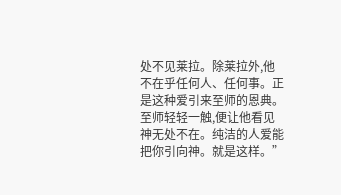处不见莱拉。除莱拉外,他不在乎任何人、任何事。正是这种爱引来至师的恩典。至师轻轻一触,便让他看见神无处不在。纯洁的人爱能把你引向神。就是这样。”